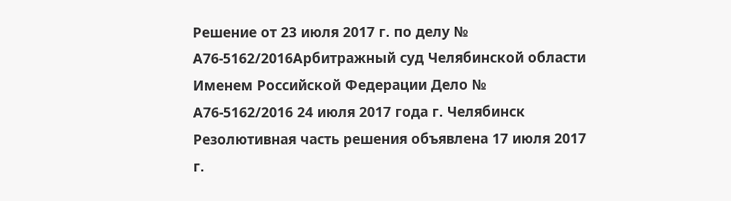Решение от 23 июля 2017 г. по делу № А76-5162/2016Арбитражный суд Челябинской области Именем Российской Федерации Дело № А76-5162/2016 24 июля 2017 года г. Челябинск Резолютивная часть решения объявлена 17 июля 2017 г.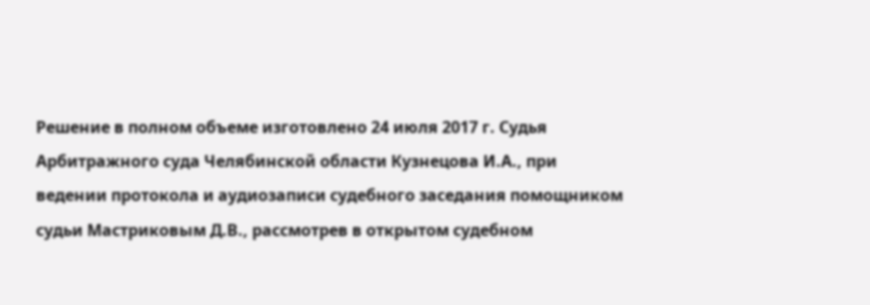Решение в полном объеме изготовлено 24 июля 2017 г. Судья Арбитражного суда Челябинской области Кузнецова И.А., при ведении протокола и аудиозаписи судебного заседания помощником судьи Мастриковым Д.В., рассмотрев в открытом судебном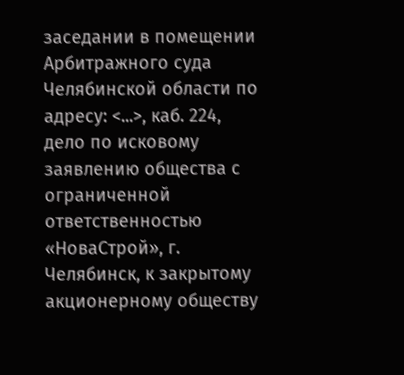заседании в помещении Арбитражного суда Челябинской области по адресу: <...>, каб. 224, дело по исковому заявлению общества с ограниченной ответственностью «НоваСтрой», г. Челябинск, к закрытому акционерному обществу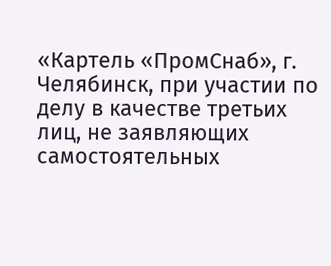«Картель «ПромСнаб», г. Челябинск, при участии по делу в качестве третьих лиц, не заявляющих самостоятельных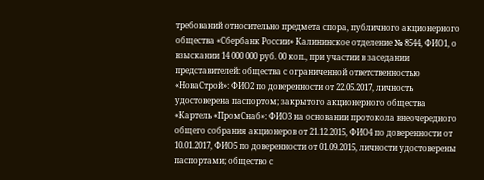требований относительно предмета спора, публичного акционерного общества «Сбербанк России» Калининское отделение № 8544, ФИО1, о взыскании 14 000 000 руб. 00 коп., при участии в заседании представителей: общества с ограниченной ответственностью «НоваСтрой»: ФИО2 по доверенности от 22.05.2017, личность удостоверена паспортом; закрытого акционерного общества «Картель «ПромСнаб»: ФИО3 на основании протокола внеочередного общего собрания акционеров от 21.12.2015, ФИО4 по доверенности от 10.01.2017, ФИО5 по доверенности от 01.09.2015, личности удостоверены паспортами; общество с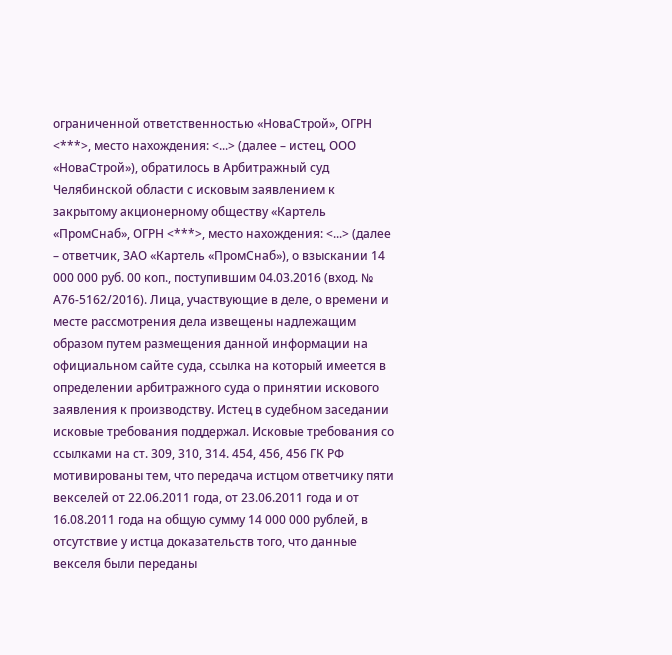ограниченной ответственностью «НоваСтрой», ОГРН <***>, место нахождения: <...> (далее – истец, ООО «НоваСтрой»), обратилось в Арбитражный суд Челябинской области с исковым заявлением к закрытому акционерному обществу «Картель «ПромСнаб», ОГРН <***>, место нахождения: <...> (далее – ответчик, ЗАО «Картель «ПромСнаб»), о взыскании 14 000 000 руб. 00 коп., поступившим 04.03.2016 (вход. № А76-5162/2016). Лица, участвующие в деле, о времени и месте рассмотрения дела извещены надлежащим образом путем размещения данной информации на официальном сайте суда, ссылка на который имеется в определении арбитражного суда о принятии искового заявления к производству. Истец в судебном заседании исковые требования поддержал. Исковые требования со ссылками на ст. 309, 310, 314. 454, 456, 456 ГК РФ мотивированы тем, что передача истцом ответчику пяти векселей от 22.06.2011 года, от 23.06.2011 года и от 16.08.2011 года на общую сумму 14 000 000 рублей, в отсутствие у истца доказательств того, что данные векселя были переданы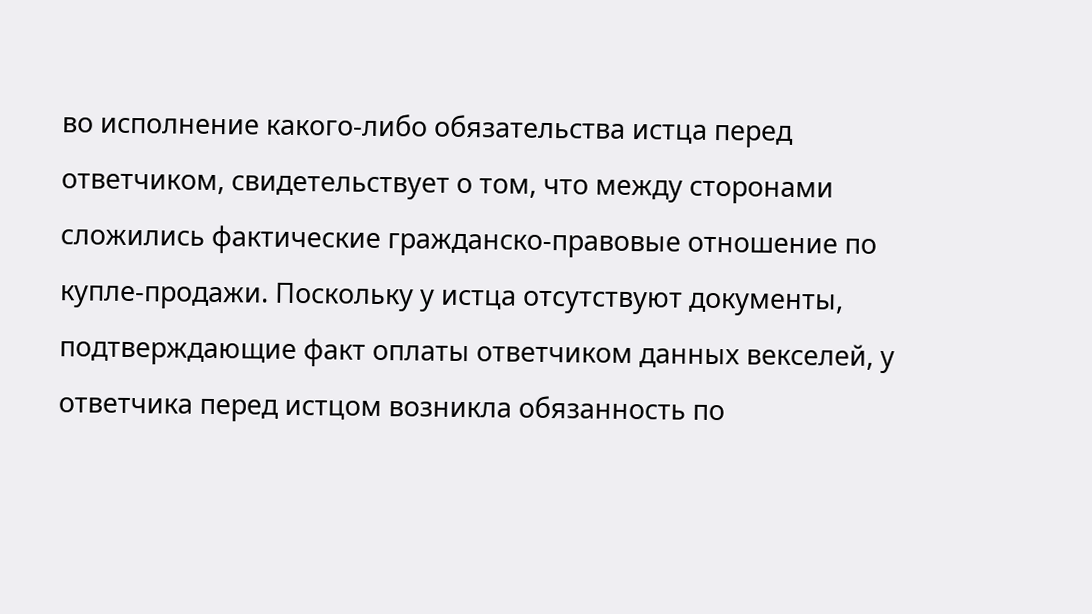во исполнение какого-либо обязательства истца перед ответчиком, свидетельствует о том, что между сторонами сложились фактические гражданско-правовые отношение по купле-продажи. Поскольку у истца отсутствуют документы, подтверждающие факт оплаты ответчиком данных векселей, у ответчика перед истцом возникла обязанность по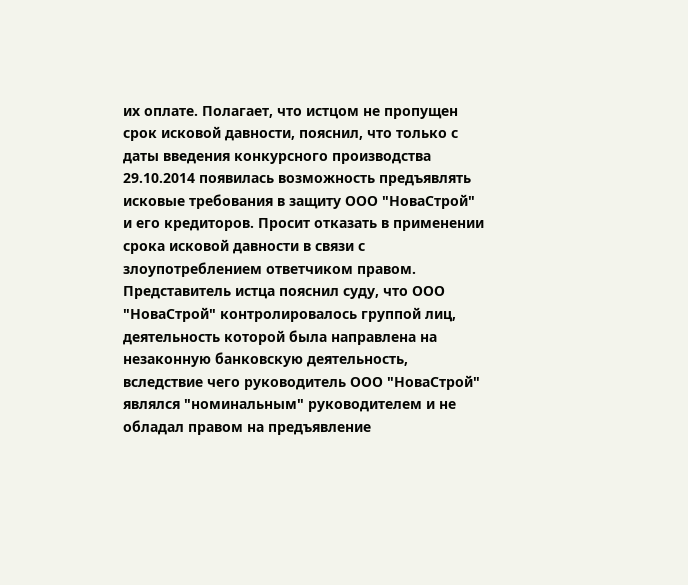их оплате. Полагает, что истцом не пропущен срок исковой давности, пояснил, что только с даты введения конкурсного производства 29.10.2014 появилась возможность предъявлять исковые требования в защиту ООО "НоваСтрой" и его кредиторов. Просит отказать в применении срока исковой давности в связи с злоупотреблением ответчиком правом. Представитель истца пояснил суду, что ООО "НоваСтрой" контролировалось группой лиц, деятельность которой была направлена на незаконную банковскую деятельность, вследствие чего руководитель ООО "НоваСтрой" являлся "номинальным" руководителем и не обладал правом на предъявление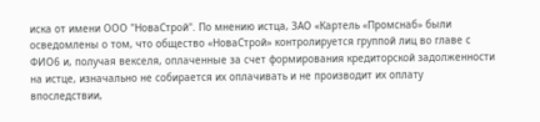иска от имени ООО "НоваСтрой". По мнению истца, ЗАО «Картель «Промснаб» были осведомлены о том, что общество «НоваСтрой» контролируется группой лиц во главе с ФИО6 и, получая векселя, оплаченные за счет формирования кредиторской задолженности на истце, изначально не собирается их оплачивать и не производит их оплату впоследствии,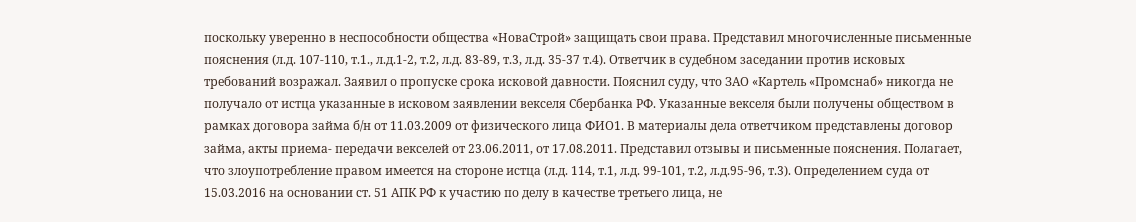поскольку уверенно в неспособности общества «НоваСтрой» защищать свои права. Представил многочисленные письменные пояснения (л.д. 107-110, т.1., л.д.1-2, т.2, л.д. 83-89, т.3, л.д. 35-37 т.4). Ответчик в судебном заседании против исковых требований возражал. Заявил о пропуске срока исковой давности. Пояснил суду, что ЗАО «Картель «Промснаб» никогда не получало от истца указанные в исковом заявлении векселя Сбербанка РФ. Указанные векселя были получены обществом в рамках договора займа б/н от 11.03.2009 от физического лица ФИО1. В материалы дела ответчиком представлены договор займа, акты приема- передачи векселей от 23.06.2011, от 17.08.2011. Представил отзывы и письменные пояснения. Полагает, что злоупотребление правом имеется на стороне истца (л.д. 114, т.1, л.д. 99-101, т.2, л.д.95-96, т.3). Определением суда от 15.03.2016 на основании ст. 51 АПК РФ к участию по делу в качестве третьего лица, не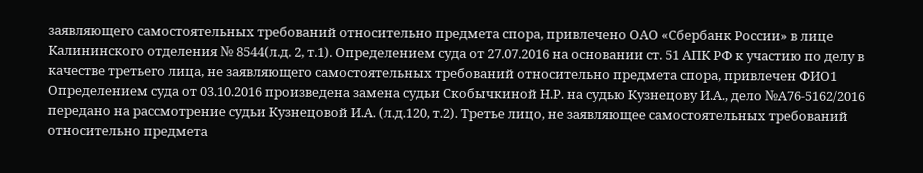заявляющего самостоятельных требований относительно предмета спора, привлечено ОАО «Сбербанк России» в лице Калининского отделения № 8544(л.д. 2, т.1). Определением суда от 27.07.2016 на основании ст. 51 АПК РФ к участию по делу в качестве третьего лица, не заявляющего самостоятельных требований относительно предмета спора, привлечен ФИО1 Определением суда от 03.10.2016 произведена замена судьи Скобычкиной Н.Р. на судью Кузнецову И.А., дело №А76-5162/2016 передано на рассмотрение судьи Кузнецовой И.А. (л.д.120, т.2). Третье лицо, не заявляющее самостоятельных требований относительно предмета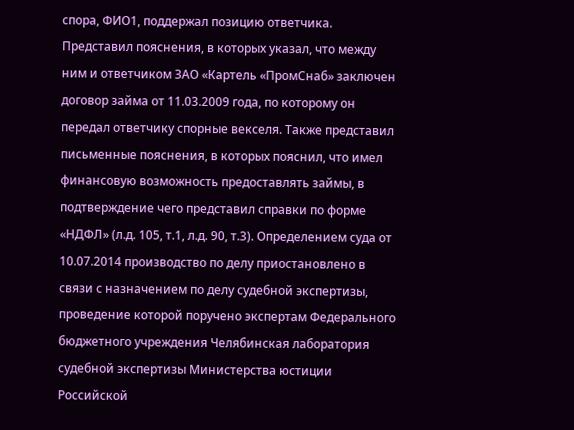спора, ФИО1, поддержал позицию ответчика. Представил пояснения, в которых указал, что между ним и ответчиком ЗАО «Картель «ПромСнаб» заключен договор займа от 11.03.2009 года, по которому он передал ответчику спорные векселя. Также представил письменные пояснения, в которых пояснил, что имел финансовую возможность предоставлять займы, в подтверждение чего представил справки по форме «НДФЛ» (л.д. 105, т.1, л.д. 90, т.3). Определением суда от 10.07.2014 производство по делу приостановлено в связи с назначением по делу судебной экспертизы, проведение которой поручено экспертам Федерального бюджетного учреждения Челябинская лаборатория судебной экспертизы Министерства юстиции Российской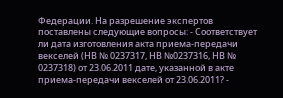Федерации. На разрешение экспертов поставлены следующие вопросы: - Соответствует ли дата изготовления акта приема-передачи векселей (НВ № 0237317, НВ №0237316, НВ № 0237318) от 23.06.2011 дате, указанной в акте приема-передачи векселей от 23.06.2011? -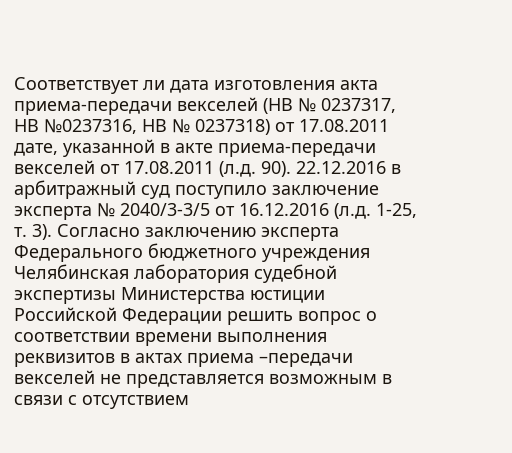Соответствует ли дата изготовления акта приема-передачи векселей (НВ № 0237317, НВ №0237316, НВ № 0237318) от 17.08.2011 дате, указанной в акте приема-передачи векселей от 17.08.2011 (л.д. 90). 22.12.2016 в арбитражный суд поступило заключение эксперта № 2040/3-3/5 от 16.12.2016 (л.д. 1-25, т. 3). Согласно заключению эксперта Федерального бюджетного учреждения Челябинская лаборатория судебной экспертизы Министерства юстиции Российской Федерации решить вопрос о соответствии времени выполнения реквизитов в актах приема –передачи векселей не представляется возможным в связи с отсутствием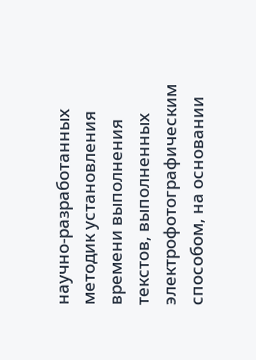научно-разработанных методик установления времени выполнения текстов, выполненных электрофотографическим способом, на основании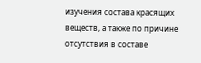изучения состава красящих веществ, а также по причине отсутствия в составе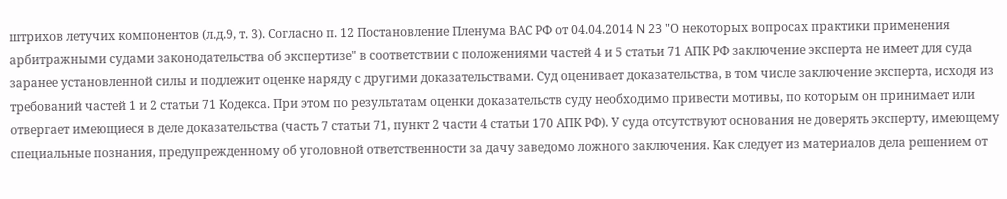штрихов летучих компонентов (л.д.9, т. 3). Согласно п. 12 Постановление Пленума ВАС РФ от 04.04.2014 N 23 "О некоторых вопросах практики применения арбитражными судами законодательства об экспертизе" в соответствии с положениями частей 4 и 5 статьи 71 АПК РФ заключение эксперта не имеет для суда заранее установленной силы и подлежит оценке наряду с другими доказательствами. Суд оценивает доказательства, в том числе заключение эксперта, исходя из требований частей 1 и 2 статьи 71 Кодекса. При этом по результатам оценки доказательств суду необходимо привести мотивы, по которым он принимает или отвергает имеющиеся в деле доказательства (часть 7 статьи 71, пункт 2 части 4 статьи 170 АПК РФ). У суда отсутствуют основания не доверять эксперту, имеющему специальные познания, предупрежденному об уголовной ответственности за дачу заведомо ложного заключения. Как следует из материалов дела решением от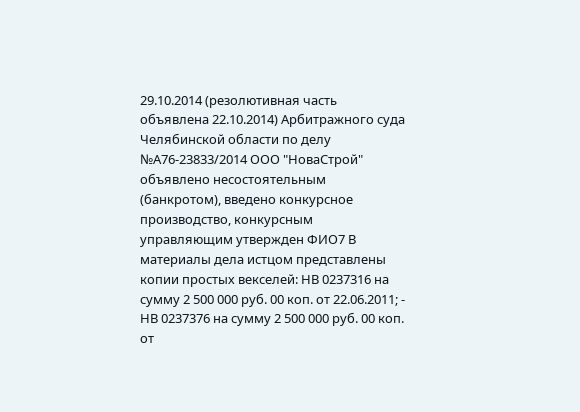29.10.2014 (резолютивная часть объявлена 22.10.2014) Арбитражного суда Челябинской области по делу №А76-23833/2014 ООО "НоваСтрой" объявлено несостоятельным (банкротом), введено конкурсное производство, конкурсным управляющим утвержден ФИО7 В материалы дела истцом представлены копии простых векселей: НВ 0237316 на сумму 2 500 000 руб. 00 коп. от 22.06.2011; - НВ 0237376 на сумму 2 500 000 руб. 00 коп. от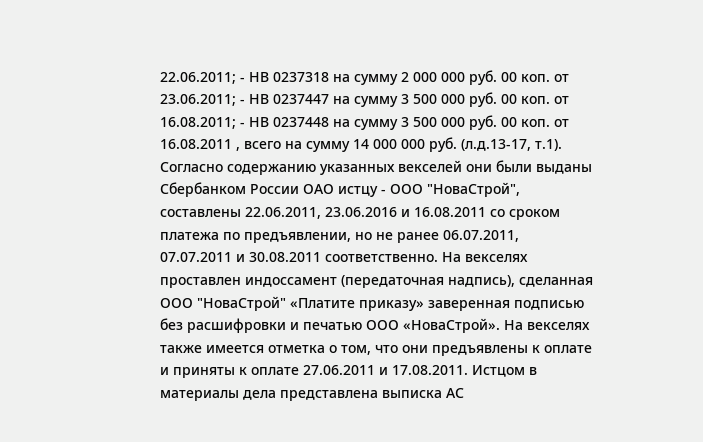22.06.2011; - НВ 0237318 на сумму 2 000 000 руб. 00 коп. от 23.06.2011; - НВ 0237447 на сумму 3 500 000 руб. 00 коп. от 16.08.2011; - НВ 0237448 на сумму 3 500 000 руб. 00 коп. от 16.08.2011 , всего на сумму 14 000 000 руб. (л.д.13-17, т.1). Согласно содержанию указанных векселей они были выданы Сбербанком России ОАО истцу - ООО "НоваСтрой", составлены 22.06.2011, 23.06.2016 и 16.08.2011 со сроком платежа по предъявлении, но не ранее 06.07.2011, 07.07.2011 и 30.08.2011 соответственно. На векселях проставлен индоссамент (передаточная надпись), сделанная ООО "НоваСтрой" «Платите приказу» заверенная подписью без расшифровки и печатью ООО «НоваСтрой». На векселях также имеется отметка о том, что они предъявлены к оплате и приняты к оплате 27.06.2011 и 17.08.2011. Истцом в материалы дела представлена выписка АС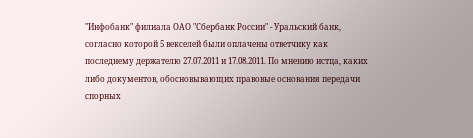"Инфобанк" филиала ОАО "Сбербанк России" - Уральский банк, согласно которой 5 векселей были оплачены ответчику как последнему держателю 27.07.2011 и 17.08.2011. По мнению истца, каких либо документов, обосновывающих правовые основания передачи спорных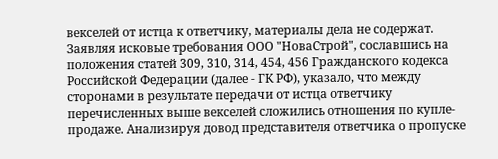векселей от истца к ответчику, материалы дела не содержат. Заявляя исковые требования ООО "НоваСтрой", сославшись на положения статей 309, 310, 314, 454, 456 Гражданского кодекса Российской Федерации (далее - ГК РФ), указало, что между сторонами в результате передачи от истца ответчику перечисленных выше векселей сложились отношения по купле-продаже. Анализируя довод представителя ответчика о пропуске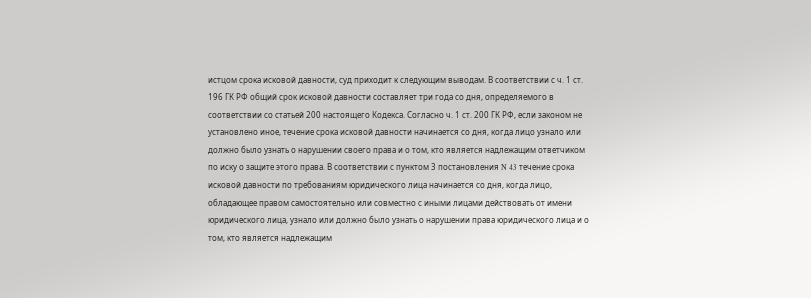истцом срока исковой давности, суд приходит к следующим выводам. В соответствии с ч. 1 ст. 196 ГК РФ общий срок исковой давности составляет три года со дня, определяемого в соответствии со статьей 200 настоящего Кодекса. Согласно ч. 1 ст. 200 ГК РФ, если законом не установлено иное, течение срока исковой давности начинается со дня, когда лицо узнало или должно было узнать о нарушении своего права и о том, кто является надлежащим ответчиком по иску о защите этого права. В соответствии с пунктом 3 постановления N 43 течение срока исковой давности по требованиям юридического лица начинается со дня, когда лицо, обладающее правом самостоятельно или совместно с иными лицами действовать от имени юридического лица, узнало или должно было узнать о нарушении права юридического лица и о том, кто является надлежащим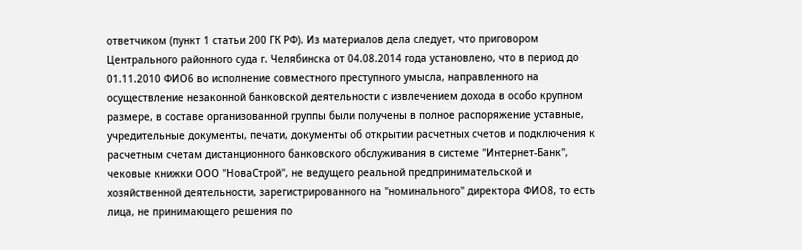ответчиком (пункт 1 статьи 200 ГК РФ). Из материалов дела следует, что приговором Центрального районного суда г. Челябинска от 04.08.2014 года установлено, что в период до 01.11.2010 ФИО6 во исполнение совместного преступного умысла, направленного на осуществление незаконной банковской деятельности с извлечением дохода в особо крупном размере, в составе организованной группы были получены в полное распоряжение уставные, учредительные документы, печати, документы об открытии расчетных счетов и подключения к расчетным счетам дистанционного банковского обслуживания в системе "Интернет-Банк", чековые книжки ООО "НоваСтрой", не ведущего реальной предпринимательской и хозяйственной деятельности, зарегистрированного на "номинального" директора ФИО8, то есть лица, не принимающего решения по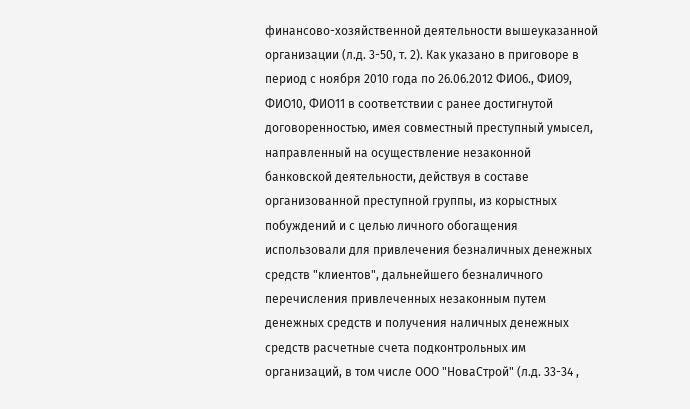финансово-хозяйственной деятельности вышеуказанной организации (л.д. 3-50, т. 2). Как указано в приговоре в период с ноября 2010 года по 26.06.2012 ФИО6., ФИО9, ФИО10, ФИО11 в соответствии с ранее достигнутой договоренностью, имея совместный преступный умысел, направленный на осуществление незаконной банковской деятельности, действуя в составе организованной преступной группы, из корыстных побуждений и с целью личного обогащения использовали для привлечения безналичных денежных средств "клиентов", дальнейшего безналичного перечисления привлеченных незаконным путем денежных средств и получения наличных денежных средств расчетные счета подконтрольных им организаций, в том числе ООО "НоваСтрой" (л.д. 33-34 ,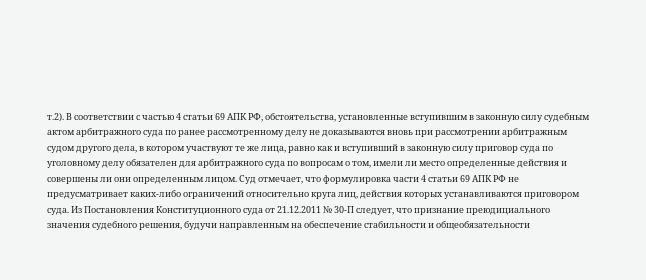т.2). В соответствии с частью 4 статьи 69 АПК РФ, обстоятельства, установленные вступившим в законную силу судебным актом арбитражного суда по ранее рассмотренному делу не доказываются вновь при рассмотрении арбитражным судом другого дела, в котором участвуют те же лица, равно как и вступивший в законную силу приговор суда по уголовному делу обязателен для арбитражного суда по вопросам о том, имели ли место определенные действия и совершены ли они определенным лицом. Суд отмечает, что формулировка части 4 статьи 69 АПК РФ не предусматривает каких-либо ограничений относительно круга лиц, действия которых устанавливаются приговором суда. Из Постановления Конституционного суда от 21.12.2011 № 30-П следует, что признание преюдициального значения судебного решения, будучи направленным на обеспечение стабильности и общеобязательности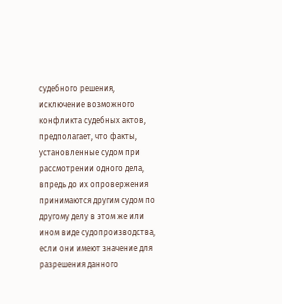судебного решения, исключение возможного конфликта судебных актов, предполагает, что факты, установленные судом при рассмотрении одного дела, впредь до их опровержения принимаются другим судом по другому делу в этом же или ином виде судопроизводства, если они имеют значение для разрешения данного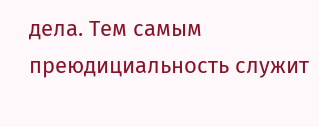дела. Тем самым преюдициальность служит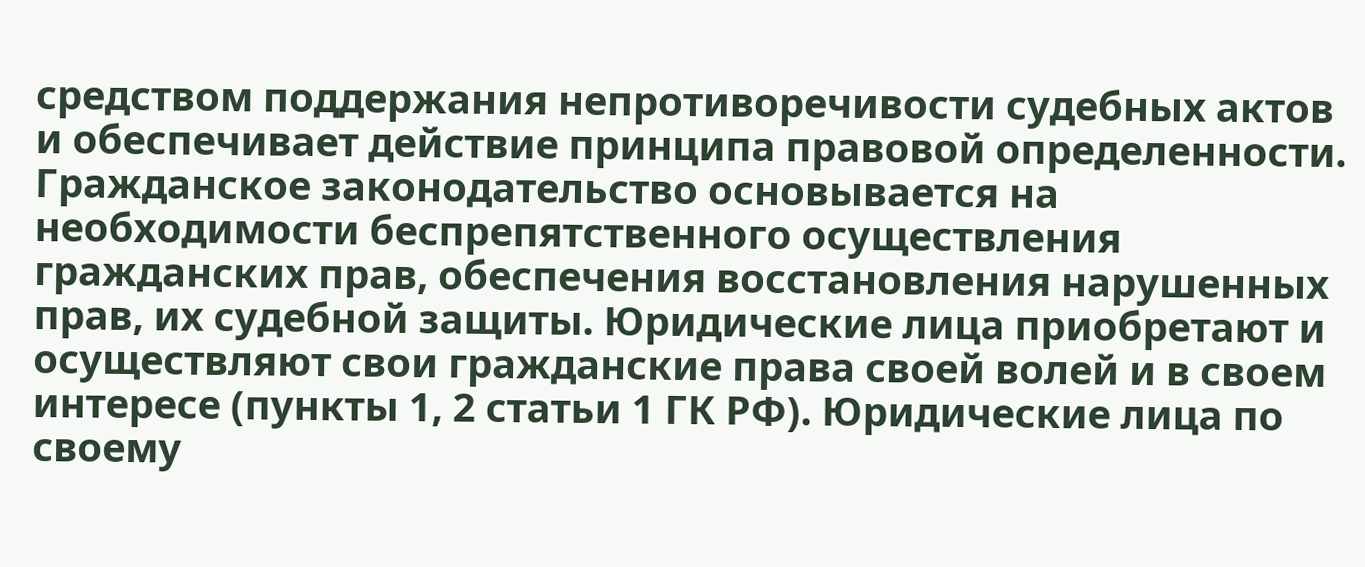средством поддержания непротиворечивости судебных актов и обеспечивает действие принципа правовой определенности. Гражданское законодательство основывается на необходимости беспрепятственного осуществления гражданских прав, обеспечения восстановления нарушенных прав, их судебной защиты. Юридические лица приобретают и осуществляют свои гражданские права своей волей и в своем интересе (пункты 1, 2 статьи 1 ГК РФ). Юридические лица по своему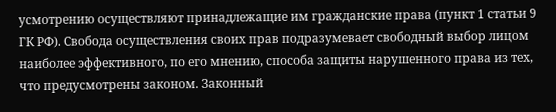усмотрению осуществляют принадлежащие им гражданские права (пункт 1 статьи 9 ГК РФ). Свобода осуществления своих прав подразумевает свободный выбор лицом наиболее эффективного, по его мнению, способа защиты нарушенного права из тех, что предусмотрены законом. Законный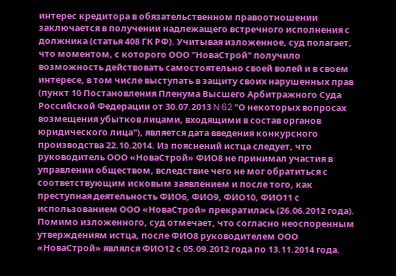интерес кредитора в обязательственном правоотношении заключается в получении надлежащего встречного исполнения с должника (статья 408 ГК РФ). Учитывая изложенное, суд полагает, что моментом, с которого ООО "НоваСтрой" получило возможность действовать самостоятельно своей волей и в своем интересе, в том числе выступать в защиту своих нарушенных прав (пункт 10 Постановления Пленума Высшего Арбитражного Суда Российской Федерации от 30.07.2013 N 62 "О некоторых вопросах возмещения убытков лицами, входящими в состав органов юридического лица"), является дата введения конкурсного производства 22.10.2014. Из пояснений истца следует, что руководитель ООО «НоваСтрой» ФИО8 не принимал участия в управлении обществом, вследствие чего не мог обратиться с соответствующим исковым заявлением и после того, как преступная деятельность ФИО6, ФИО9, ФИО10, ФИО11 с использованием ООО «НоваСтрой» прекратилась (26.06.2012 года). Помимо изложенного, суд отмечает, что согласно неоспоренным утверждениям истца, после ФИО8 руководителем ООО «НоваСтрой» являлся ФИО12 с 05.09.2012 года по 13.11.2014 года.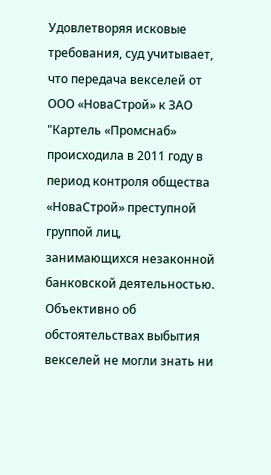Удовлетворяя исковые требования, суд учитывает, что передача векселей от ООО «НоваСтрой» к ЗАО "Картель «Промснаб» происходила в 2011 году в период контроля общества «НоваСтрой» преступной группой лиц, занимающихся незаконной банковской деятельностью. Объективно об обстоятельствах выбытия векселей не могли знать ни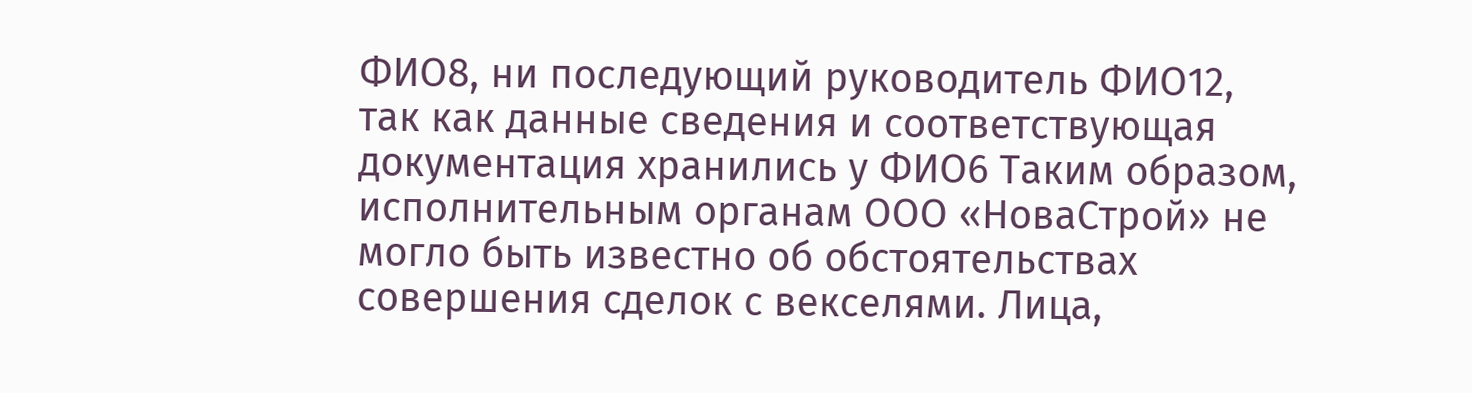ФИО8, ни последующий руководитель ФИО12, так как данные сведения и соответствующая документация хранились у ФИО6 Таким образом, исполнительным органам ООО «НоваСтрой» не могло быть известно об обстоятельствах совершения сделок с векселями. Лица,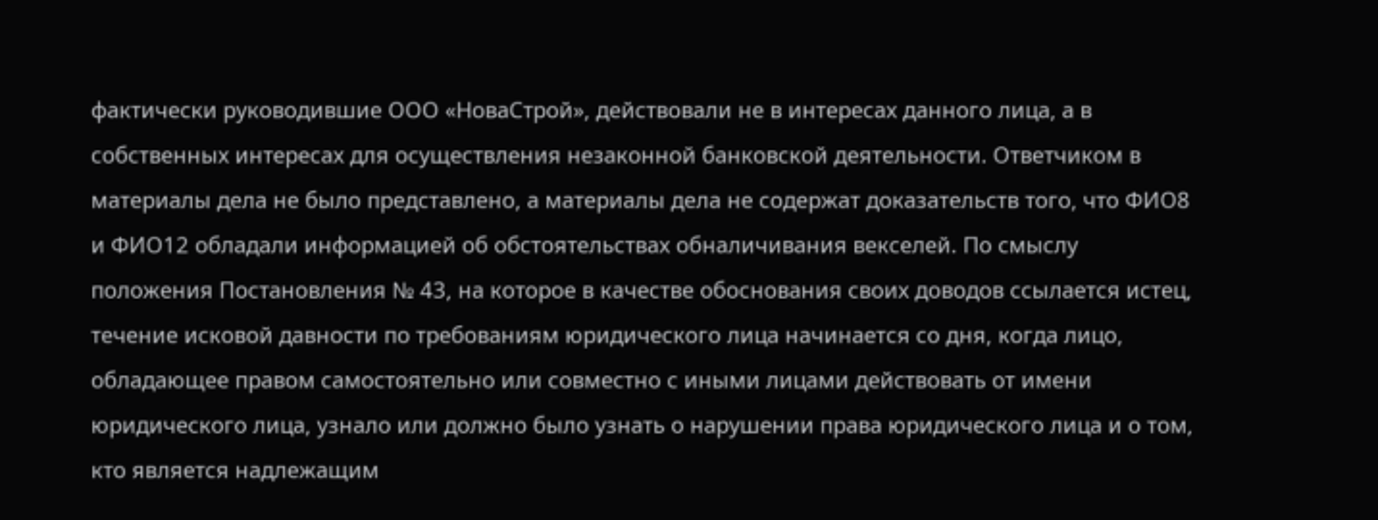фактически руководившие ООО «НоваСтрой», действовали не в интересах данного лица, а в собственных интересах для осуществления незаконной банковской деятельности. Ответчиком в материалы дела не было представлено, а материалы дела не содержат доказательств того, что ФИО8 и ФИО12 обладали информацией об обстоятельствах обналичивания векселей. По смыслу положения Постановления № 43, на которое в качестве обоснования своих доводов ссылается истец, течение исковой давности по требованиям юридического лица начинается со дня, когда лицо, обладающее правом самостоятельно или совместно с иными лицами действовать от имени юридического лица, узнало или должно было узнать о нарушении права юридического лица и о том, кто является надлежащим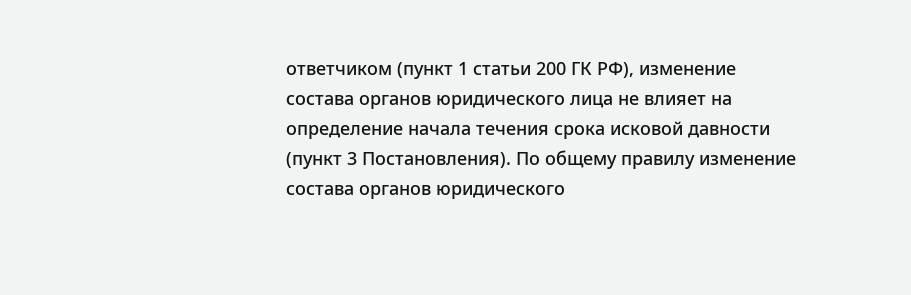ответчиком (пункт 1 статьи 200 ГК РФ), изменение состава органов юридического лица не влияет на определение начала течения срока исковой давности (пункт 3 Постановления). По общему правилу изменение состава органов юридического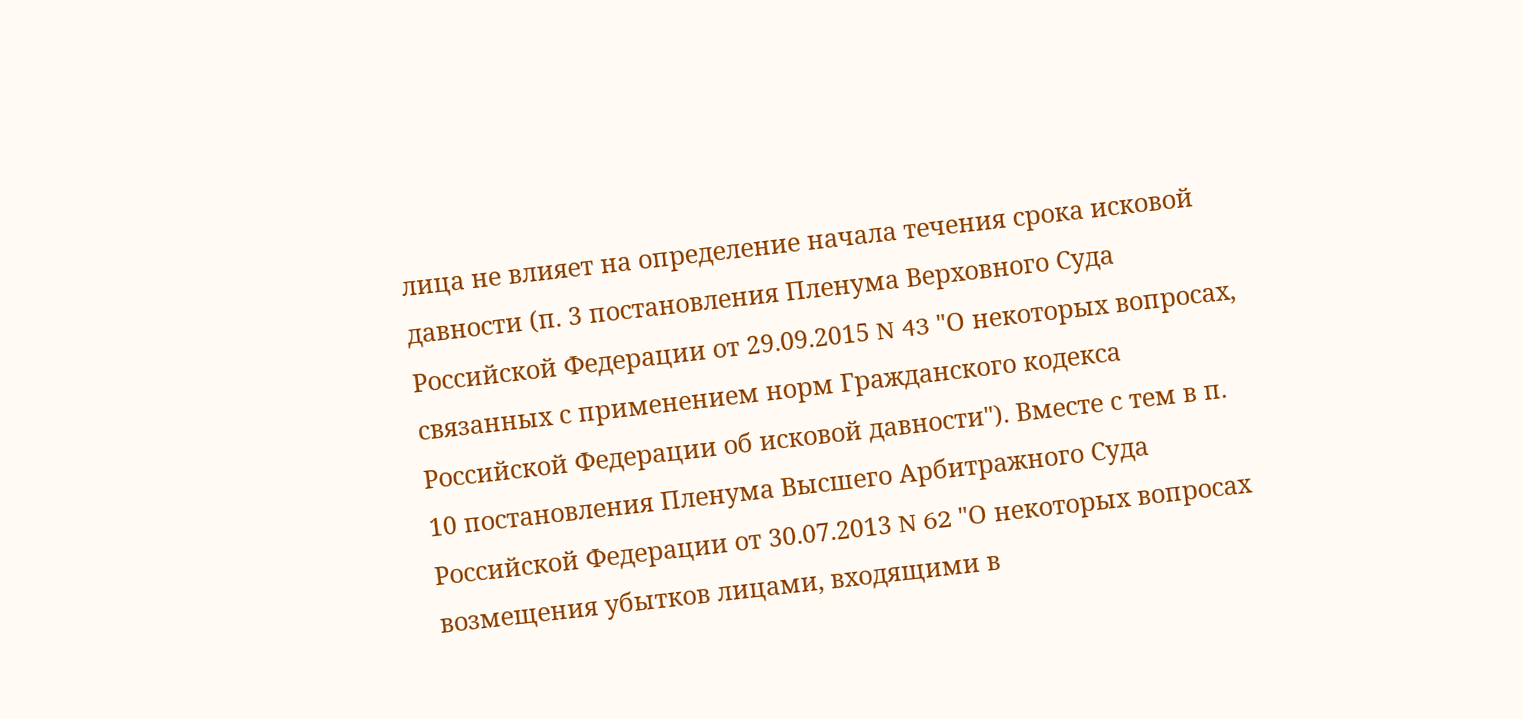лица не влияет на определение начала течения срока исковой давности (п. 3 постановления Пленума Верховного Суда Российской Федерации от 29.09.2015 N 43 "О некоторых вопросах, связанных с применением норм Гражданского кодекса Российской Федерации об исковой давности"). Вместе с тем в п. 10 постановления Пленума Высшего Арбитражного Суда Российской Федерации от 30.07.2013 N 62 "О некоторых вопросах возмещения убытков лицами, входящими в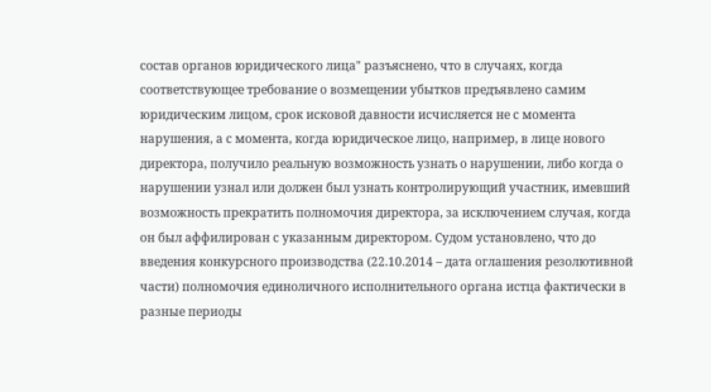состав органов юридического лица" разъяснено, что в случаях, когда соответствующее требование о возмещении убытков предъявлено самим юридическим лицом, срок исковой давности исчисляется не с момента нарушения, а с момента, когда юридическое лицо, например, в лице нового директора, получило реальную возможность узнать о нарушении, либо когда о нарушении узнал или должен был узнать контролирующий участник, имевший возможность прекратить полномочия директора, за исключением случая, когда он был аффилирован с указанным директором. Судом установлено, что до введения конкурсного производства (22.10.2014 – дата оглашения резолютивной части) полномочия единоличного исполнительного органа истца фактически в разные периоды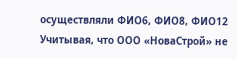осуществляли ФИО6, ФИО8, ФИО12 Учитывая, что ООО «НоваСтрой» не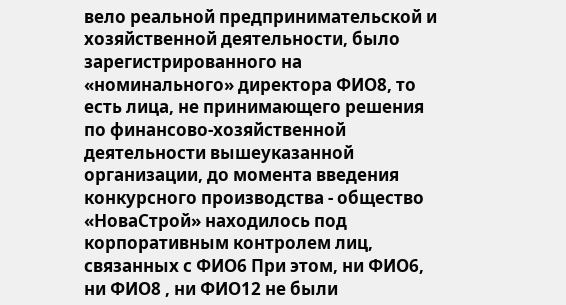вело реальной предпринимательской и хозяйственной деятельности, было зарегистрированного на «номинального» директора ФИО8, то есть лица, не принимающего решения по финансово-хозяйственной деятельности вышеуказанной организации, до момента введения конкурсного производства - общество «НоваСтрой» находилось под корпоративным контролем лиц, связанных с ФИО6 При этом, ни ФИО6, ни ФИО8 , ни ФИО12 не были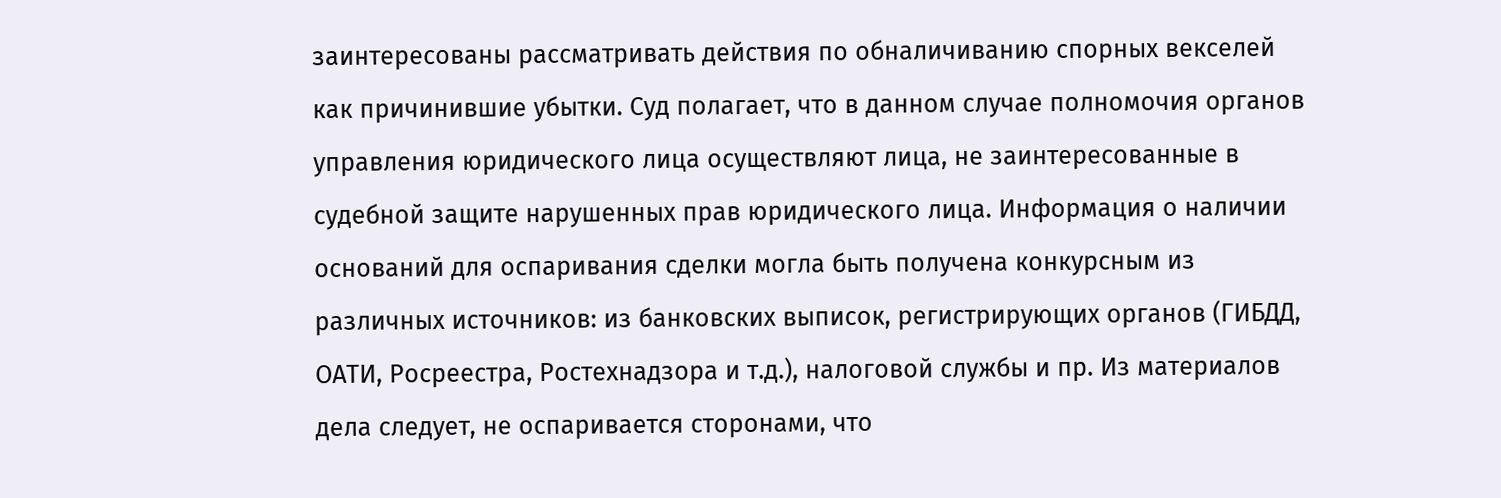заинтересованы рассматривать действия по обналичиванию спорных векселей как причинившие убытки. Суд полагает, что в данном случае полномочия органов управления юридического лица осуществляют лица, не заинтересованные в судебной защите нарушенных прав юридического лица. Информация о наличии оснований для оспаривания сделки могла быть получена конкурсным из различных источников: из банковских выписок, регистрирующих органов (ГИБДД, ОАТИ, Росреестра, Ростехнадзора и т.д.), налоговой службы и пр. Из материалов дела следует, не оспаривается сторонами, что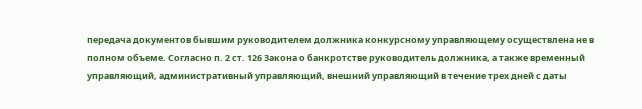передача документов бывшим руководителем должника конкурсному управляющему осуществлена не в полном объеме. Согласно п. 2 ст. 126 Закона о банкротстве руководитель должника, а также временный управляющий, административный управляющий, внешний управляющий в течение трех дней с даты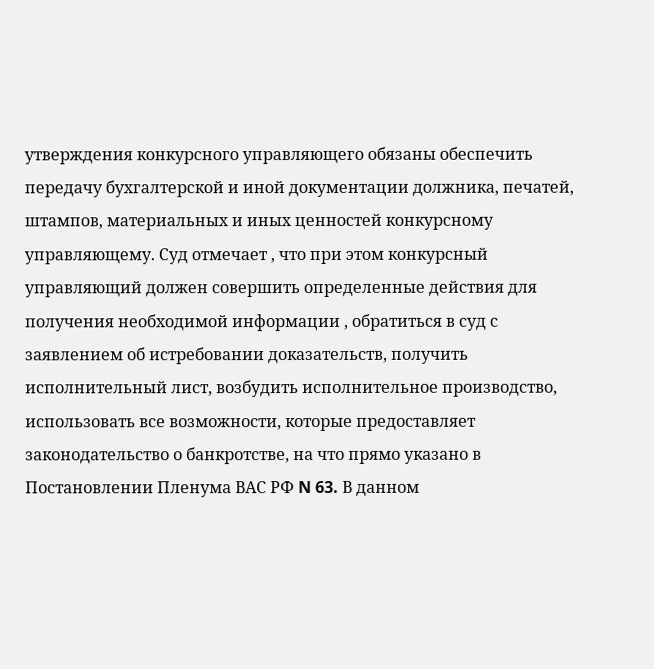утверждения конкурсного управляющего обязаны обеспечить передачу бухгалтерской и иной документации должника, печатей, штампов, материальных и иных ценностей конкурсному управляющему. Суд отмечает , что при этом конкурсный управляющий должен совершить определенные действия для получения необходимой информации , обратиться в суд с заявлением об истребовании доказательств, получить исполнительный лист, возбудить исполнительное производство, использовать все возможности, которые предоставляет законодательство о банкротстве, на что прямо указано в Постановлении Пленума ВАС РФ N 63. В данном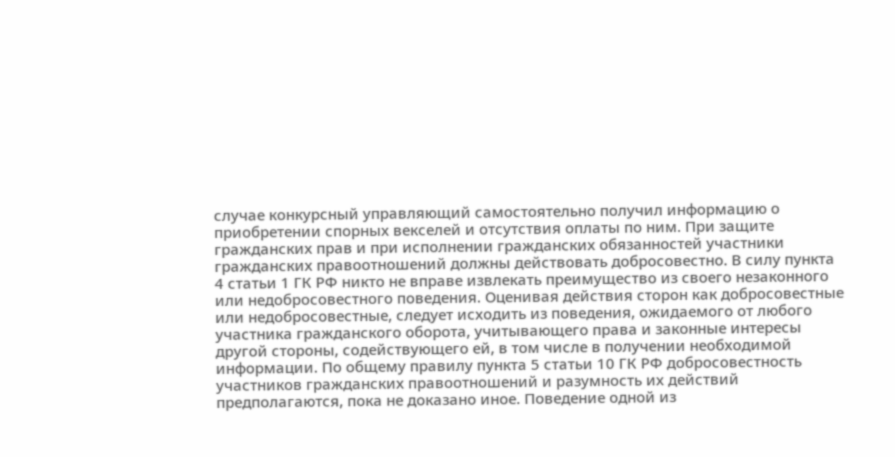случае конкурсный управляющий самостоятельно получил информацию о приобретении спорных векселей и отсутствия оплаты по ним. При защите гражданских прав и при исполнении гражданских обязанностей участники гражданских правоотношений должны действовать добросовестно. В силу пункта 4 статьи 1 ГК РФ никто не вправе извлекать преимущество из своего незаконного или недобросовестного поведения. Оценивая действия сторон как добросовестные или недобросовестные, следует исходить из поведения, ожидаемого от любого участника гражданского оборота, учитывающего права и законные интересы другой стороны, содействующего ей, в том числе в получении необходимой информации. По общему правилу пункта 5 статьи 10 ГК РФ добросовестность участников гражданских правоотношений и разумность их действий предполагаются, пока не доказано иное. Поведение одной из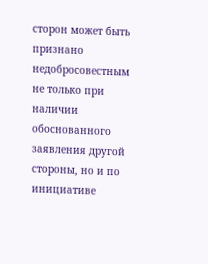сторон может быть признано недобросовестным не только при наличии обоснованного заявления другой стороны, но и по инициативе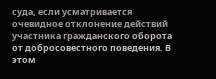суда, если усматривается очевидное отклонение действий участника гражданского оборота от добросовестного поведения. В этом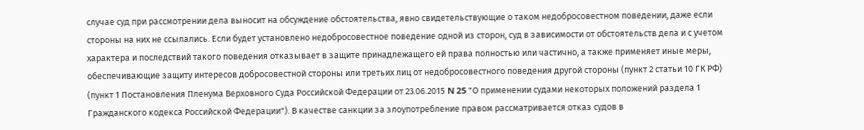случае суд при рассмотрении дела выносит на обсуждение обстоятельства, явно свидетельствующие о таком недобросовестном поведении, даже если стороны на них не ссылались. Если будет установлено недобросовестное поведение одной из сторон, суд в зависимости от обстоятельств дела и с учетом характера и последствий такого поведения отказывает в защите принадлежащего ей права полностью или частично, а также применяет иные меры, обеспечивающие защиту интересов добросовестной стороны или третьих лиц от недобросовестного поведения другой стороны (пункт 2 статьи 10 ГК РФ) (пункт 1 Постановления Пленума Верховного Суда Российской Федерации от 23.06.2015 N 25 "О применении судами некоторых положений раздела 1 Гражданского кодекса Российской Федерации"). В качестве санкции за злоупотребление правом рассматривается отказ судов в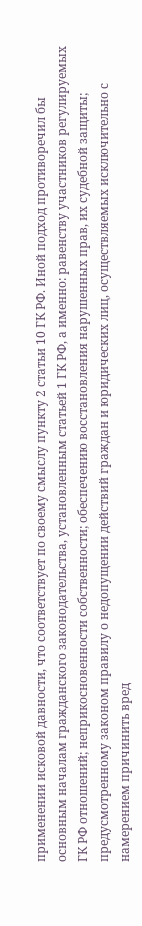применении исковой давности, что соответствует по своему смыслу пункту 2 статьи 10 ГК РФ. Иной подход противоречил бы основным началам гражданского законодательства, установленным статьей 1 ГК РФ, а именно: равенству участников регулируемых ГК РФ отношений; неприкосновенности собственности; обеспечению восстановления нарушенных прав, их судебной защиты; предусмотренному законом правилу о недопущении действий граждан и юридических лиц, осуществляемых исключительно с намерением причинить вред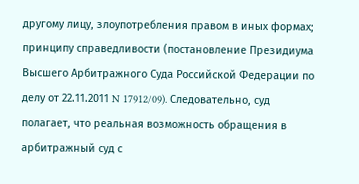другому лицу, злоупотребления правом в иных формах; принципу справедливости (постановление Президиума Высшего Арбитражного Суда Российской Федерации по делу от 22.11.2011 N 17912/09). Следовательно, суд полагает, что реальная возможность обращения в арбитражный суд с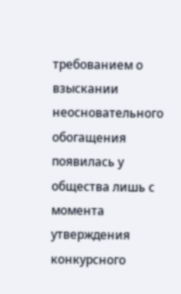требованием о взыскании неосновательного обогащения появилась у общества лишь с момента утверждения конкурсного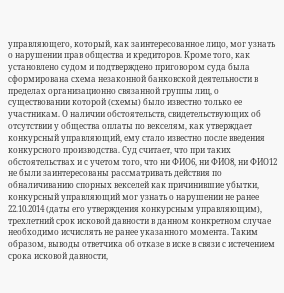управляющего, который, как заинтересованное лицо, мог узнать о нарушении прав общества и кредиторов. Кроме того, как установлено судом и подтверждено приговором суда была сформирована схема незаконной банковской деятельности в пределах организационно связанной группы лиц, о существовании которой (схемы) было известно только ее участникам. О наличии обстоятельств, свидетельствующих об отсутствии у общества оплаты по векселям, как утверждает конкурсный управляющий, ему стало известно после введения конкурсного производства. Суд считает, что при таких обстоятельствах и с учетом того, что ни ФИО6, ни ФИО8, ни ФИО12 не были заинтересованы рассматривать действия по обналичиванию спорных векселей как причинившие убытки, конкурсный управляющий мог узнать о нарушении не ранее 22.10.2014 (даты его утверждения конкурсным управляющим), трехлетний срок исковой давности в данном конкретном случае необходимо исчислять не ранее указанного момента. Таким образом, выводы ответчика об отказе в иске в связи с истечением срока исковой давности,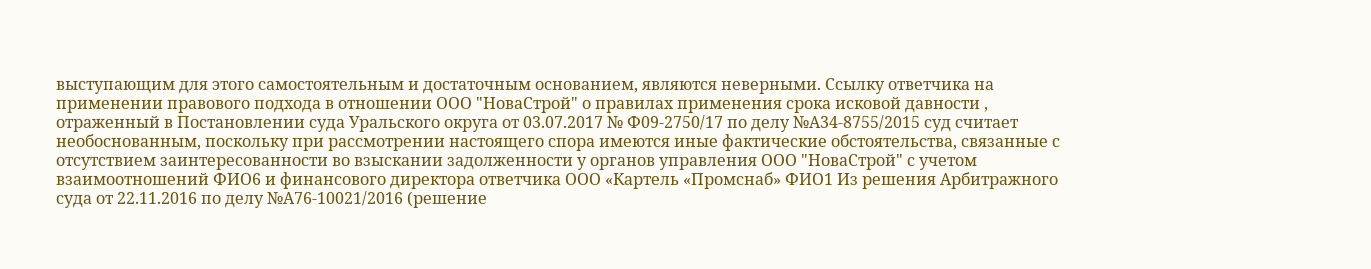выступающим для этого самостоятельным и достаточным основанием, являются неверными. Ссылку ответчика на применении правового подхода в отношении ООО "НоваСтрой" о правилах применения срока исковой давности , отраженный в Постановлении суда Уральского округа от 03.07.2017 № Ф09-2750/17 по делу №А34-8755/2015 суд считает необоснованным, поскольку при рассмотрении настоящего спора имеются иные фактические обстоятельства, связанные с отсутствием заинтересованности во взыскании задолженности у органов управления ООО "НоваСтрой" с учетом взаимоотношений ФИО6 и финансового директора ответчика ООО «Картель «Промснаб» ФИО1 Из решения Арбитражного суда от 22.11.2016 по делу №А76-10021/2016 (решение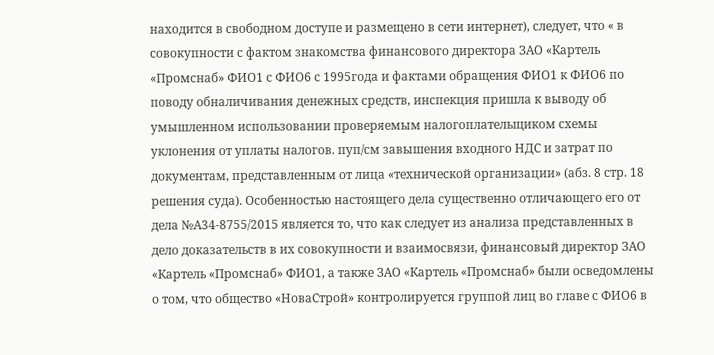находится в свободном доступе и размещено в сети интернет), следует, что « в совокупности с фактом знакомства финансового директора ЗАО «Картель «Промснаб» ФИО1 с ФИО6 с 1995года и фактами обращения ФИО1 к ФИО6 по поводу обналичивания денежных средств, инспекция пришла к выводу об умышленном использовании проверяемым налогоплательщиком схемы уклонения от уплаты налогов. пуп/см завышения входного НДС и затрат по документам, представленным от лица «технической организации» (абз. 8 стр. 18 решения суда). Особенностью настоящего дела существенно отличающего его от дела №А34-8755/2015 является то, что как следует из анализа представленных в дело доказательств в их совокупности и взаимосвязи, финансовый директор ЗАО «Картель «Промснаб» ФИО1, а также ЗАО «Картель «Промснаб» были осведомлены о том, что общество «НоваСтрой» контролируется группой лиц во главе с ФИО6 в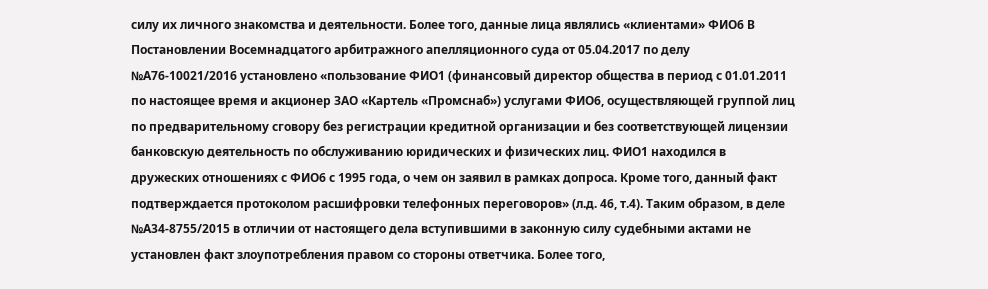силу их личного знакомства и деятельности. Более того, данные лица являлись «клиентами» ФИО6 В Постановлении Восемнадцатого арбитражного апелляционного суда от 05.04.2017 по делу №А76-10021/2016 установлено «пользование ФИО1 (финансовый директор общества в период с 01.01.2011 по настоящее время и акционер ЗАО «Картель «Промснаб») услугами ФИО6, осуществляющей группой лиц по предварительному сговору без регистрации кредитной организации и без соответствующей лицензии банковскую деятельность по обслуживанию юридических и физических лиц. ФИО1 находился в дружеских отношениях с ФИО6 с 1995 года, о чем он заявил в рамках допроса. Кроме того, данный факт подтверждается протоколом расшифровки телефонных переговоров» (л.д. 46, т.4). Таким образом, в деле №А34-8755/2015 в отличии от настоящего дела вступившими в законную силу судебными актами не установлен факт злоупотребления правом со стороны ответчика. Более того,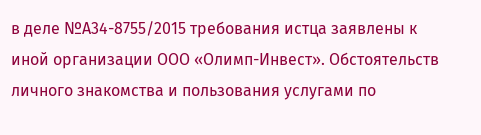в деле №А34-8755/2015 требования истца заявлены к иной организации ООО «Олимп-Инвест». Обстоятельств личного знакомства и пользования услугами по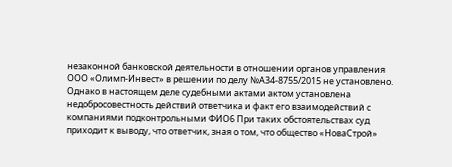незаконной банковской деятельности в отношении органов управления ООО «Олимп-Инвест» в решении по делу №А34-8755/2015 не установлено. Однако в настоящем деле судебными актами актом установлена недобросовестность действий ответчика и факт его взаимодействий с компаниями подконтрольными ФИО6 При таких обстоятельствах суд приходит к выводу, что ответчик, зная о том, что общество «НоваСтрой»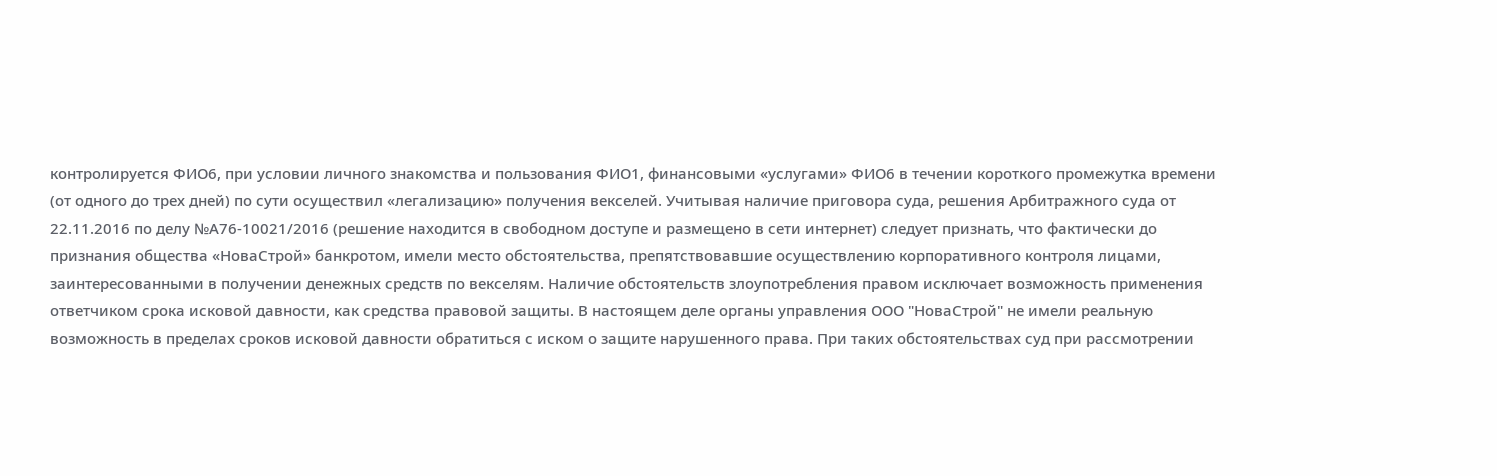контролируется ФИО6, при условии личного знакомства и пользования ФИО1, финансовыми «услугами» ФИО6 в течении короткого промежутка времени (от одного до трех дней) по сути осуществил «легализацию» получения векселей. Учитывая наличие приговора суда, решения Арбитражного суда от 22.11.2016 по делу №А76-10021/2016 (решение находится в свободном доступе и размещено в сети интернет) следует признать, что фактически до признания общества «НоваСтрой» банкротом, имели место обстоятельства, препятствовавшие осуществлению корпоративного контроля лицами, заинтересованными в получении денежных средств по векселям. Наличие обстоятельств злоупотребления правом исключает возможность применения ответчиком срока исковой давности, как средства правовой защиты. В настоящем деле органы управления ООО "НоваСтрой" не имели реальную возможность в пределах сроков исковой давности обратиться с иском о защите нарушенного права. При таких обстоятельствах суд при рассмотрении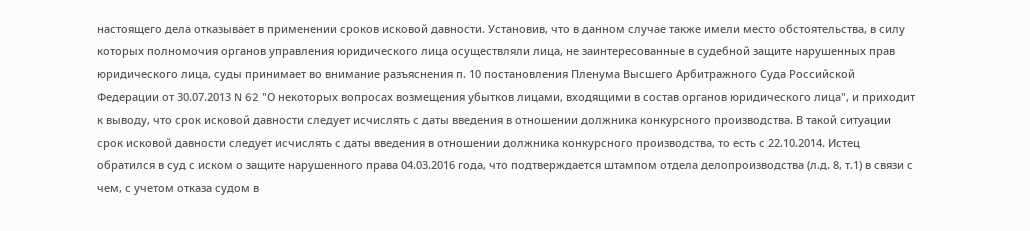настоящего дела отказывает в применении сроков исковой давности. Установив, что в данном случае также имели место обстоятельства, в силу которых полномочия органов управления юридического лица осуществляли лица, не заинтересованные в судебной защите нарушенных прав юридического лица, суды принимает во внимание разъяснения п. 10 постановления Пленума Высшего Арбитражного Суда Российской Федерации от 30.07.2013 N 62 "О некоторых вопросах возмещения убытков лицами, входящими в состав органов юридического лица", и приходит к выводу, что срок исковой давности следует исчислять с даты введения в отношении должника конкурсного производства. В такой ситуации срок исковой давности следует исчислять с даты введения в отношении должника конкурсного производства, то есть с 22.10.2014. Истец обратился в суд с иском о защите нарушенного права 04.03.2016 года, что подтверждается штампом отдела делопроизводства (л.д. 8, т.1) в связи с чем, с учетом отказа судом в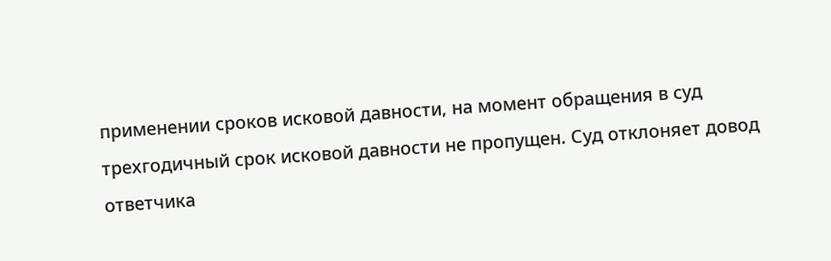применении сроков исковой давности, на момент обращения в суд трехгодичный срок исковой давности не пропущен. Суд отклоняет довод ответчика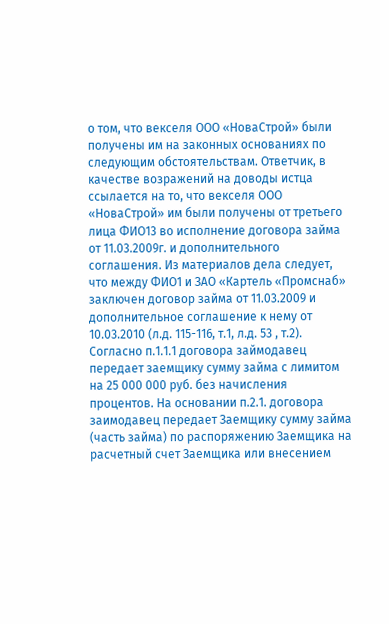о том, что векселя ООО «НоваСтрой» были получены им на законных основаниях по следующим обстоятельствам. Ответчик, в качестве возражений на доводы истца ссылается на то, что векселя ООО «НоваСтрой» им были получены от третьего лица ФИО13 во исполнение договора займа от 11.03.2009г. и дополнительного соглашения. Из материалов дела следует, что между ФИО1 и ЗАО «Картель «Промснаб» заключен договор займа от 11.03.2009 и дополнительное соглашение к нему от 10.03.2010 (л.д. 115-116, т.1, л.д. 53 , т.2). Согласно п.1.1.1 договора займодавец передает заемщику сумму займа с лимитом на 25 000 000 руб. без начисления процентов. На основании п.2.1. договора заимодавец передает Заемщику сумму займа (часть займа) по распоряжению Заемщика на расчетный счет Заемщика или внесением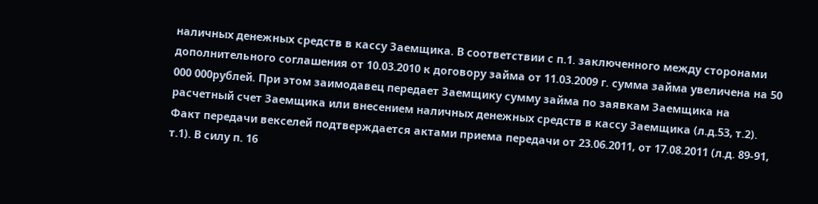наличных денежных средств в кассу Заемщика. В соответствии с п.1. заключенного между сторонами дополнительного соглашения от 10.03.2010 к договору займа от 11.03.2009 г. сумма займа увеличена на 50 000 000рублей. При этом заимодавец передает Заемщику сумму займа по заявкам Заемщика на расчетный счет Заемщика или внесением наличных денежных средств в кассу Заемщика (л.д.53, т.2). Факт передачи векселей подтверждается актами приема передачи от 23.06.2011, от 17.08.2011 (л.д. 89-91, т.1). В силу п. 16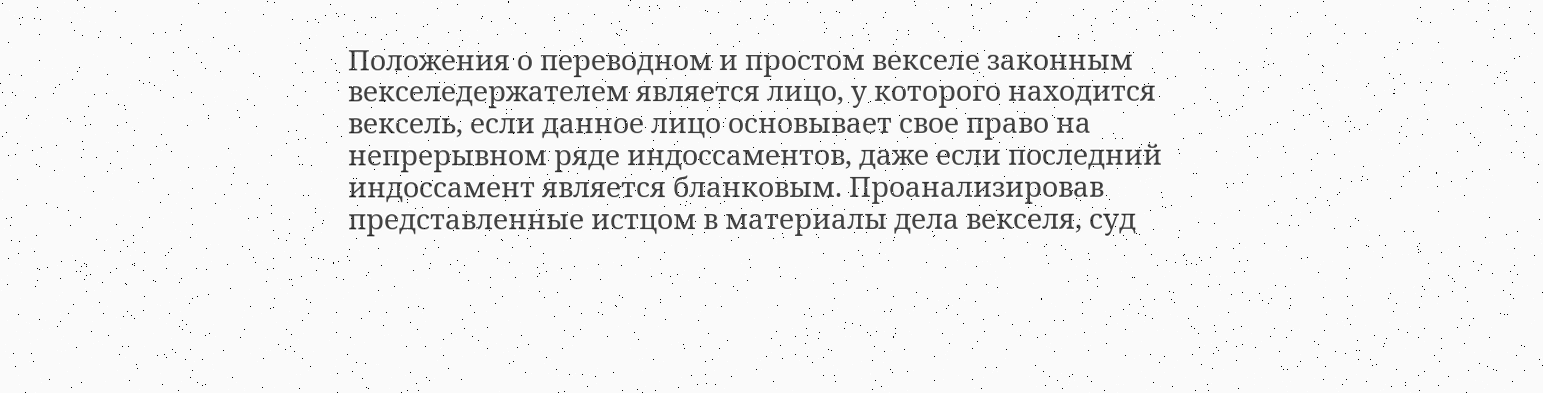Положения о переводном и простом векселе законным векселедержателем является лицо, у которого находится вексель, если данное лицо основывает свое право на непрерывном ряде индоссаментов, даже если последний индоссамент является бланковым. Проанализировав представленные истцом в материалы дела векселя, суд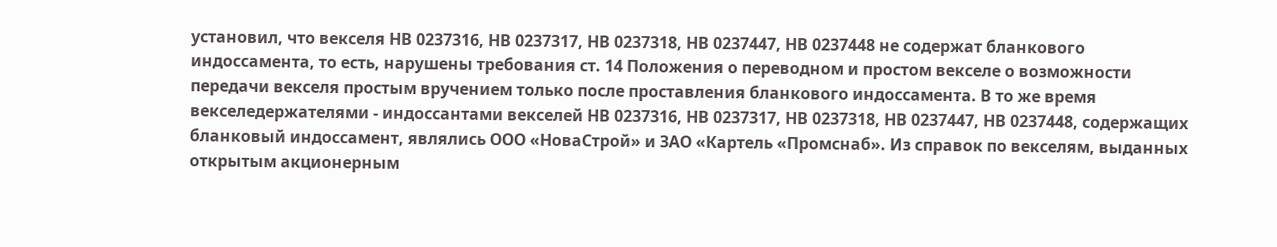установил, что векселя НВ 0237316, НВ 0237317, НВ 0237318, НВ 0237447, НВ 0237448 не содержат бланкового индоссамента, то есть, нарушены требования ст. 14 Положения о переводном и простом векселе о возможности передачи векселя простым вручением только после проставления бланкового индоссамента. В то же время векселедержателями - индоссантами векселей НВ 0237316, НВ 0237317, НВ 0237318, НВ 0237447, НВ 0237448, содержащих бланковый индоссамент, являлись ООО «НоваСтрой» и ЗАО «Картель «Промснаб». Из справок по векселям, выданных открытым акционерным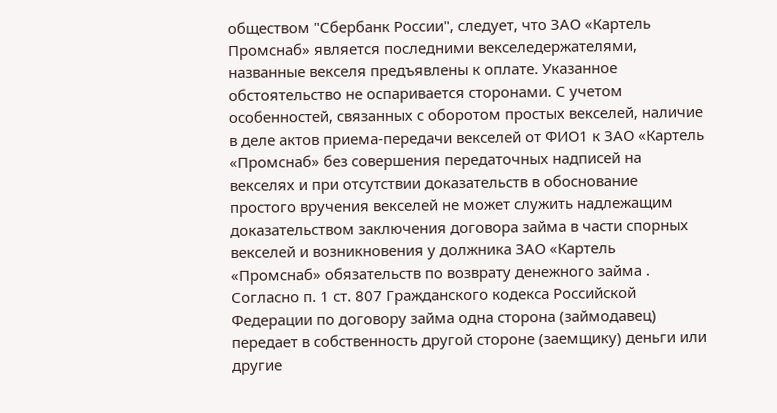обществом "Сбербанк России", следует, что ЗАО «Картель Промснаб» является последними векселедержателями, названные векселя предъявлены к оплате. Указанное обстоятельство не оспаривается сторонами. С учетом особенностей, связанных с оборотом простых векселей, наличие в деле актов приема-передачи векселей от ФИО1 к ЗАО «Картель «Промснаб» без совершения передаточных надписей на векселях и при отсутствии доказательств в обоснование простого вручения векселей не может служить надлежащим доказательством заключения договора займа в части спорных векселей и возникновения у должника ЗАО «Картель «Промснаб» обязательств по возврату денежного займа . Согласно п. 1 ст. 807 Гражданского кодекса Российской Федерации по договору займа одна сторона (займодавец) передает в собственность другой стороне (заемщику) деньги или другие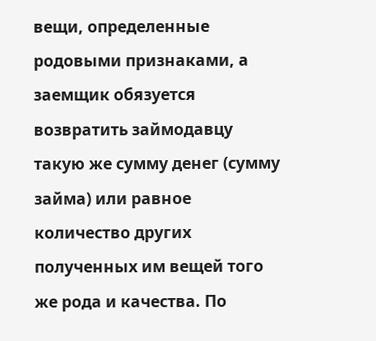вещи, определенные родовыми признаками, а заемщик обязуется возвратить займодавцу такую же сумму денег (сумму займа) или равное количество других полученных им вещей того же рода и качества. По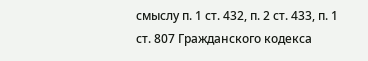смыслу п. 1 ст. 432, п. 2 ст. 433, п. 1 ст. 807 Гражданского кодекса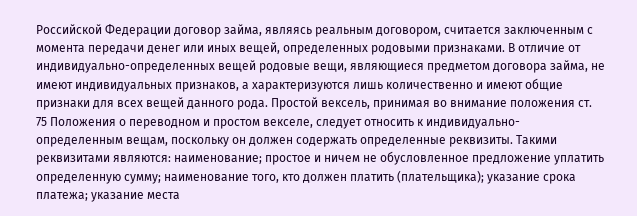Российской Федерации договор займа, являясь реальным договором, считается заключенным с момента передачи денег или иных вещей, определенных родовыми признаками. В отличие от индивидуально-определенных вещей родовые вещи, являющиеся предметом договора займа, не имеют индивидуальных признаков, а характеризуются лишь количественно и имеют общие признаки для всех вещей данного рода. Простой вексель, принимая во внимание положения ст. 75 Положения о переводном и простом векселе, следует относить к индивидуально-определенным вещам, поскольку он должен содержать определенные реквизиты. Такими реквизитами являются: наименование; простое и ничем не обусловленное предложение уплатить определенную сумму; наименование того, кто должен платить (плательщика); указание срока платежа; указание места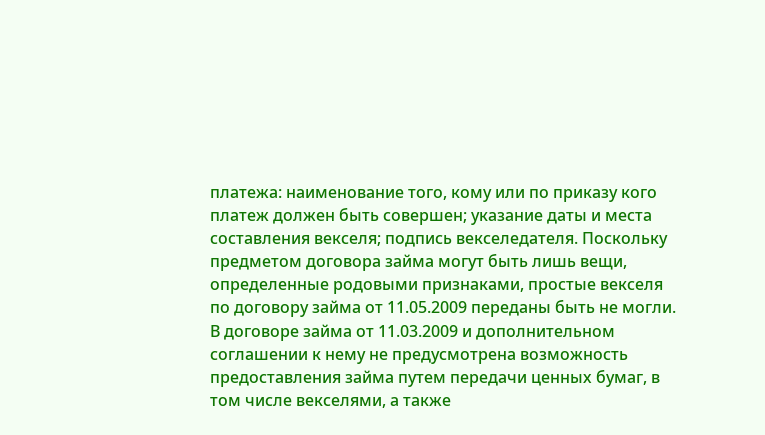платежа: наименование того, кому или по приказу кого платеж должен быть совершен; указание даты и места составления векселя; подпись векселедателя. Поскольку предметом договора займа могут быть лишь вещи, определенные родовыми признаками, простые векселя по договору займа от 11.05.2009 переданы быть не могли. В договоре займа от 11.03.2009 и дополнительном соглашении к нему не предусмотрена возможность предоставления займа путем передачи ценных бумаг, в том числе векселями, а также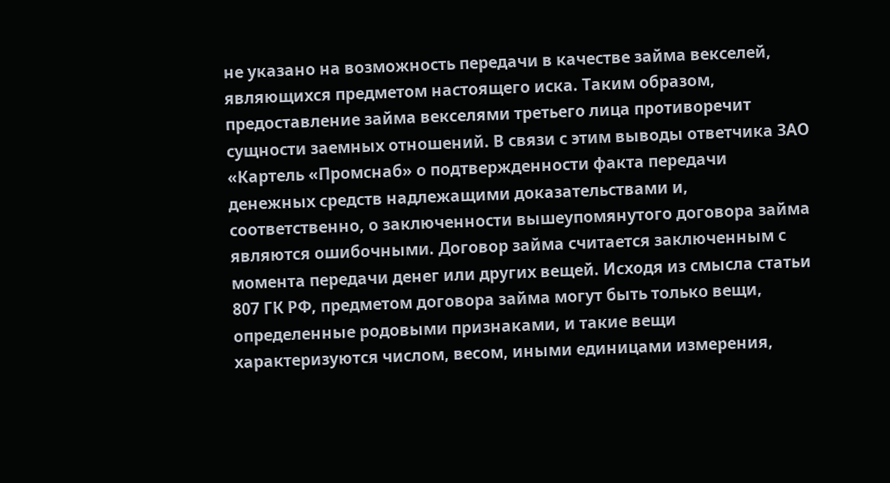не указано на возможность передачи в качестве займа векселей, являющихся предметом настоящего иска. Таким образом, предоставление займа векселями третьего лица противоречит сущности заемных отношений. В связи с этим выводы ответчика ЗАО «Картель «Промснаб» о подтвержденности факта передачи денежных средств надлежащими доказательствами и, соответственно, о заключенности вышеупомянутого договора займа являются ошибочными. Договор займа считается заключенным с момента передачи денег или других вещей. Исходя из смысла статьи 807 ГК РФ, предметом договора займа могут быть только вещи, определенные родовыми признаками, и такие вещи характеризуются числом, весом, иными единицами измерения,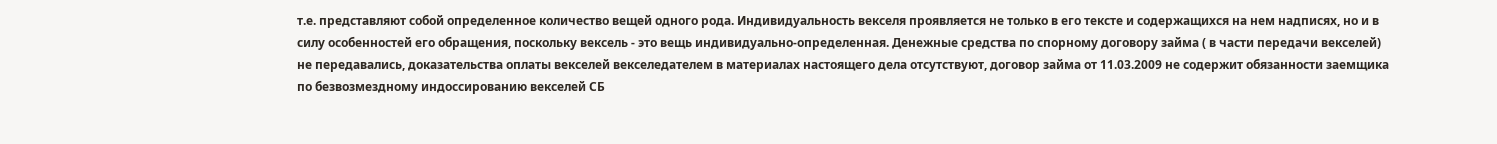т.е. представляют собой определенное количество вещей одного рода. Индивидуальность векселя проявляется не только в его тексте и содержащихся на нем надписях, но и в силу особенностей его обращения, поскольку вексель - это вещь индивидуально-определенная. Денежные средства по спорному договору займа ( в части передачи векселей) не передавались, доказательства оплаты векселей векселедателем в материалах настоящего дела отсутствуют, договор займа от 11.03.2009 не содержит обязанности заемщика по безвозмездному индоссированию векселей СБ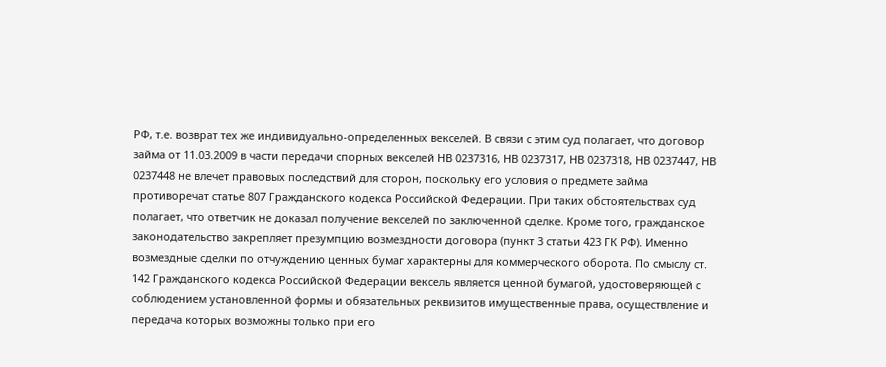РФ, т.е. возврат тех же индивидуально-определенных векселей. В связи с этим суд полагает, что договор займа от 11.03.2009 в части передачи спорных векселей НВ 0237316, НВ 0237317, НВ 0237318, НВ 0237447, НВ 0237448 не влечет правовых последствий для сторон, поскольку его условия о предмете займа противоречат статье 807 Гражданского кодекса Российской Федерации. При таких обстоятельствах суд полагает, что ответчик не доказал получение векселей по заключенной сделке. Кроме того, гражданское законодательство закрепляет презумпцию возмездности договора (пункт 3 статьи 423 ГК РФ). Именно возмездные сделки по отчуждению ценных бумаг характерны для коммерческого оборота. По смыслу ст. 142 Гражданского кодекса Российской Федерации вексель является ценной бумагой, удостоверяющей с соблюдением установленной формы и обязательных реквизитов имущественные права, осуществление и передача которых возможны только при его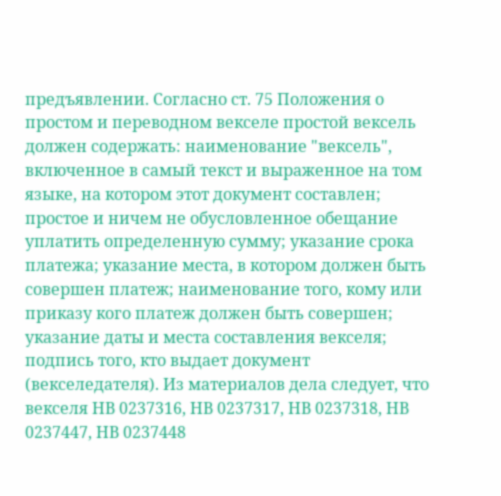предъявлении. Согласно ст. 75 Положения о простом и переводном векселе простой вексель должен содержать: наименование "вексель", включенное в самый текст и выраженное на том языке, на котором этот документ составлен; простое и ничем не обусловленное обещание уплатить определенную сумму; указание срока платежа; указание места, в котором должен быть совершен платеж; наименование того, кому или приказу кого платеж должен быть совершен; указание даты и места составления векселя; подпись того, кто выдает документ (векселедателя). Из материалов дела следует, что векселя НВ 0237316, НВ 0237317, НВ 0237318, НВ 0237447, НВ 0237448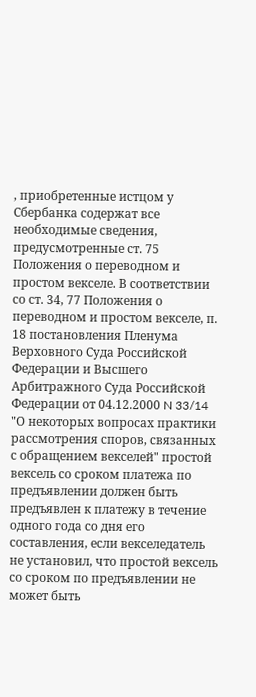, приобретенные истцом у Сбербанка содержат все необходимые сведения, предусмотренные ст. 75 Положения о переводном и простом векселе. В соответствии со ст. 34, 77 Положения о переводном и простом векселе, п. 18 постановления Пленума Верховного Суда Российской Федерации и Высшего Арбитражного Суда Российской Федерации от 04.12.2000 N 33/14 "О некоторых вопросах практики рассмотрения споров, связанных с обращением векселей" простой вексель со сроком платежа по предъявлении должен быть предъявлен к платежу в течение одного года со дня его составления, если векселедатель не установил, что простой вексель со сроком по предъявлении не может быть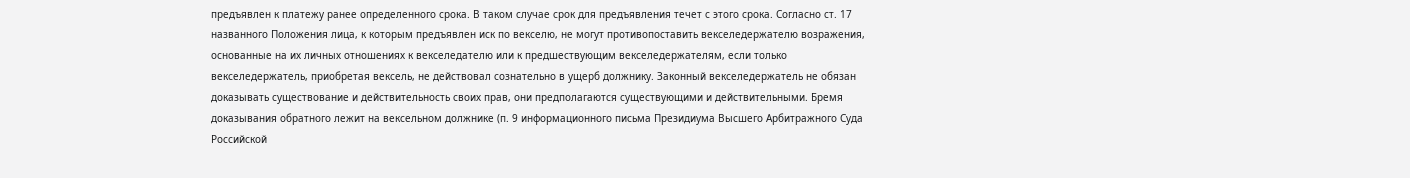предъявлен к платежу ранее определенного срока. В таком случае срок для предъявления течет с этого срока. Согласно ст. 17 названного Положения лица, к которым предъявлен иск по векселю, не могут противопоставить векселедержателю возражения, основанные на их личных отношениях к векселедателю или к предшествующим векселедержателям, если только векселедержатель, приобретая вексель, не действовал сознательно в ущерб должнику. Законный векселедержатель не обязан доказывать существование и действительность своих прав, они предполагаются существующими и действительными. Бремя доказывания обратного лежит на вексельном должнике (п. 9 информационного письма Президиума Высшего Арбитражного Суда Российской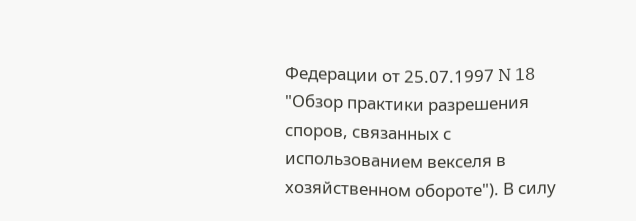Федерации от 25.07.1997 N 18 "Обзор практики разрешения споров, связанных с использованием векселя в хозяйственном обороте"). В силу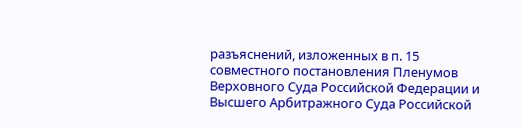разъяснений, изложенных в п. 15 совместного постановления Пленумов Верховного Суда Российской Федерации и Высшего Арбитражного Суда Российской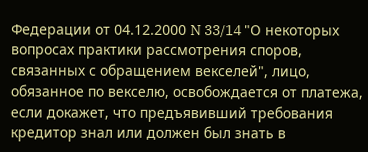Федерации от 04.12.2000 N 33/14 "О некоторых вопросах практики рассмотрения споров, связанных с обращением векселей", лицо, обязанное по векселю, освобождается от платежа, если докажет, что предъявивший требования кредитор знал или должен был знать в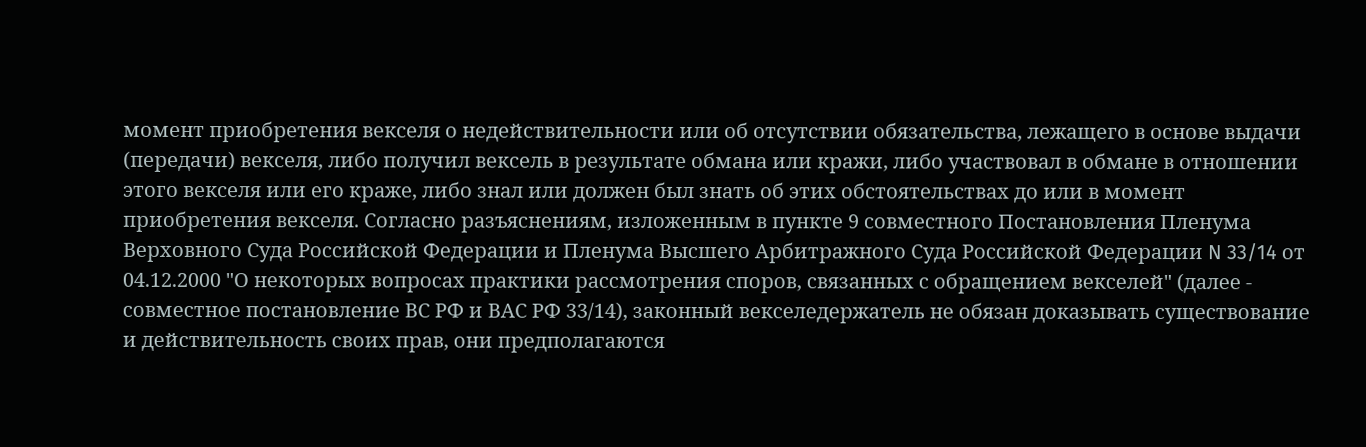момент приобретения векселя о недействительности или об отсутствии обязательства, лежащего в основе выдачи (передачи) векселя, либо получил вексель в результате обмана или кражи, либо участвовал в обмане в отношении этого векселя или его краже, либо знал или должен был знать об этих обстоятельствах до или в момент приобретения векселя. Согласно разъяснениям, изложенным в пункте 9 совместного Постановления Пленума Верховного Суда Российской Федерации и Пленума Высшего Арбитражного Суда Российской Федерации N 33/14 от 04.12.2000 "О некоторых вопросах практики рассмотрения споров, связанных с обращением векселей" (далее - совместное постановление ВС РФ и ВАС РФ 33/14), законный векселедержатель не обязан доказывать существование и действительность своих прав, они предполагаются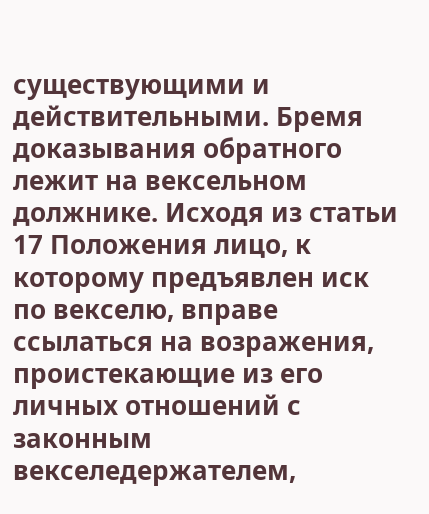существующими и действительными. Бремя доказывания обратного лежит на вексельном должнике. Исходя из статьи 17 Положения лицо, к которому предъявлен иск по векселю, вправе ссылаться на возражения, проистекающие из его личных отношений с законным векселедержателем,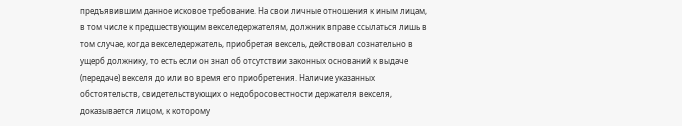предъявившим данное исковое требование. На свои личные отношения к иным лицам, в том числе к предшествующим векселедержателям, должник вправе ссылаться лишь в том случае, когда векселедержатель, приобретая вексель, действовал сознательно в ущерб должнику, то есть если он знал об отсутствии законных оснований к выдаче (передаче) векселя до или во время его приобретения. Наличие указанных обстоятельств, свидетельствующих о недобросовестности держателя векселя, доказывается лицом, к которому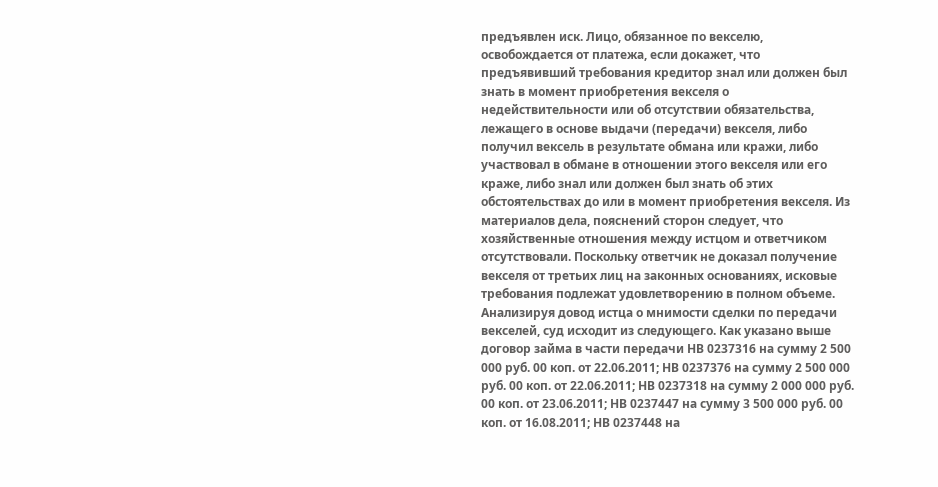предъявлен иск. Лицо, обязанное по векселю, освобождается от платежа, если докажет, что предъявивший требования кредитор знал или должен был знать в момент приобретения векселя о недействительности или об отсутствии обязательства, лежащего в основе выдачи (передачи) векселя, либо получил вексель в результате обмана или кражи, либо участвовал в обмане в отношении этого векселя или его краже, либо знал или должен был знать об этих обстоятельствах до или в момент приобретения векселя. Из материалов дела, пояснений сторон следует, что хозяйственные отношения между истцом и ответчиком отсутствовали. Поскольку ответчик не доказал получение векселя от третьих лиц на законных основаниях, исковые требования подлежат удовлетворению в полном объеме. Анализируя довод истца о мнимости сделки по передачи векселей, суд исходит из следующего. Как указано выше договор займа в части передачи НВ 0237316 на сумму 2 500 000 руб. 00 коп. от 22.06.2011; НВ 0237376 на сумму 2 500 000 руб. 00 коп. от 22.06.2011; НВ 0237318 на сумму 2 000 000 руб. 00 коп. от 23.06.2011; НВ 0237447 на сумму 3 500 000 руб. 00 коп. от 16.08.2011; НВ 0237448 на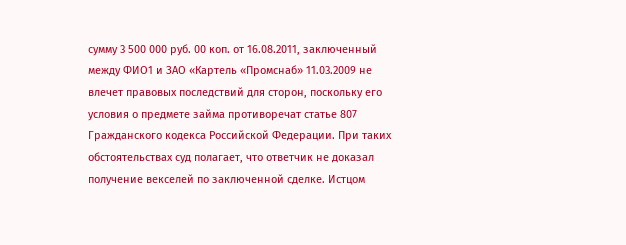сумму 3 500 000 руб. 00 коп. от 16.08.2011, заключенный между ФИО1 и ЗАО «Картель «Промснаб» 11.03.2009 не влечет правовых последствий для сторон, поскольку его условия о предмете займа противоречат статье 807 Гражданского кодекса Российской Федерации. При таких обстоятельствах суд полагает, что ответчик не доказал получение векселей по заключенной сделке. Истцом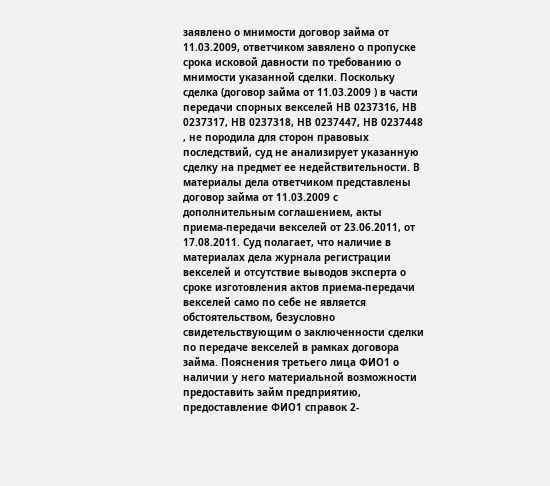заявлено о мнимости договор займа от 11.03.2009, ответчиком завялено о пропуске срока исковой давности по требованию о мнимости указанной сделки. Поскольку сделка (договор займа от 11.03.2009 ) в части передачи спорных векселей НВ 0237316, НВ 0237317, НВ 0237318, НВ 0237447, НВ 0237448 , не породила для сторон правовых последствий, суд не анализирует указанную сделку на предмет ее недействительности. В материалы дела ответчиком представлены договор займа от 11.03.2009 с дополнительным соглашением, акты приема-передачи векселей от 23.06.2011, от 17.08.2011. Суд полагает, что наличие в материалах дела журнала регистрации векселей и отсутствие выводов эксперта о сроке изготовления актов приема-передачи векселей само по себе не является обстоятельством, безусловно свидетельствующим о заключенности сделки по передаче векселей в рамках договора займа. Пояснения третьего лица ФИО1 о наличии у него материальной возможности предоставить займ предприятию, предоставление ФИО1 справок 2-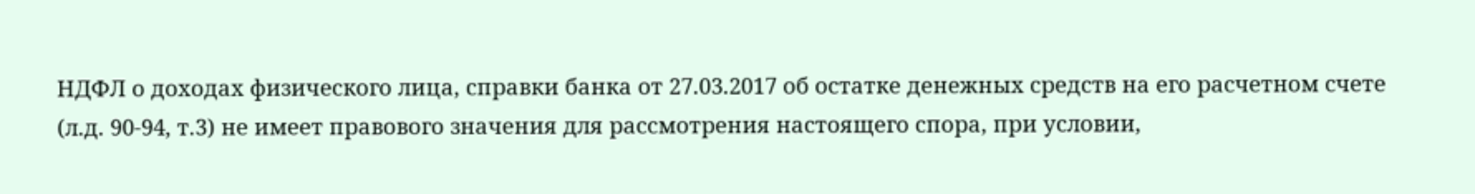НДФЛ о доходах физического лица, справки банка от 27.03.2017 об остатке денежных средств на его расчетном счете (л.д. 90-94, т.3) не имеет правового значения для рассмотрения настоящего спора, при условии,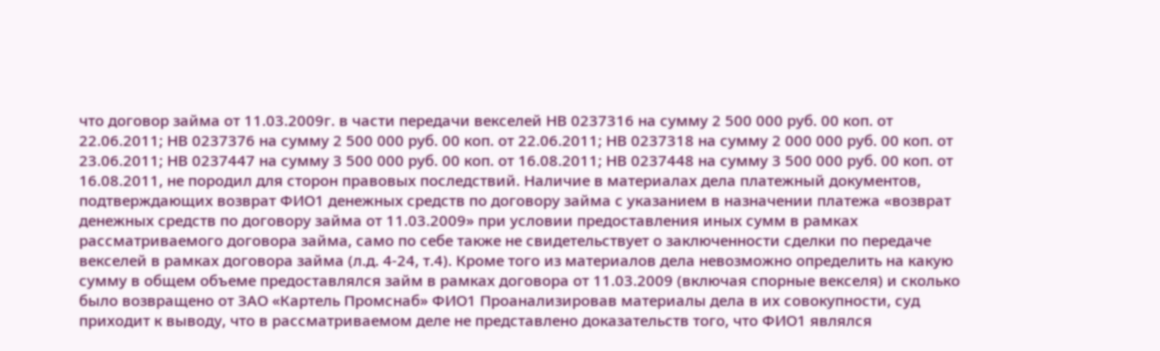что договор займа от 11.03.2009г. в части передачи векселей НВ 0237316 на сумму 2 500 000 руб. 00 коп. от 22.06.2011; НВ 0237376 на сумму 2 500 000 руб. 00 коп. от 22.06.2011; НВ 0237318 на сумму 2 000 000 руб. 00 коп. от 23.06.2011; НВ 0237447 на сумму 3 500 000 руб. 00 коп. от 16.08.2011; НВ 0237448 на сумму 3 500 000 руб. 00 коп. от 16.08.2011, не породил для сторон правовых последствий. Наличие в материалах дела платежный документов, подтверждающих возврат ФИО1 денежных средств по договору займа с указанием в назначении платежа «возврат денежных средств по договору займа от 11.03.2009» при условии предоставления иных сумм в рамках рассматриваемого договора займа, само по себе также не свидетельствует о заключенности сделки по передаче векселей в рамках договора займа (л.д. 4-24, т.4). Кроме того из материалов дела невозможно определить на какую сумму в общем объеме предоставлялся займ в рамках договора от 11.03.2009 (включая спорные векселя) и сколько было возвращено от ЗАО «Картель Промснаб» ФИО1 Проанализировав материалы дела в их совокупности, суд приходит к выводу, что в рассматриваемом деле не представлено доказательств того, что ФИО1 являлся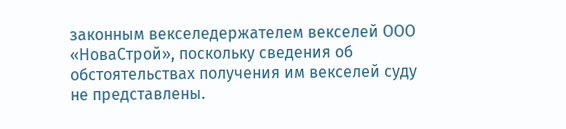законным векселедержателем векселей ООО «НоваСтрой», поскольку сведения об обстоятельствах получения им векселей суду не представлены.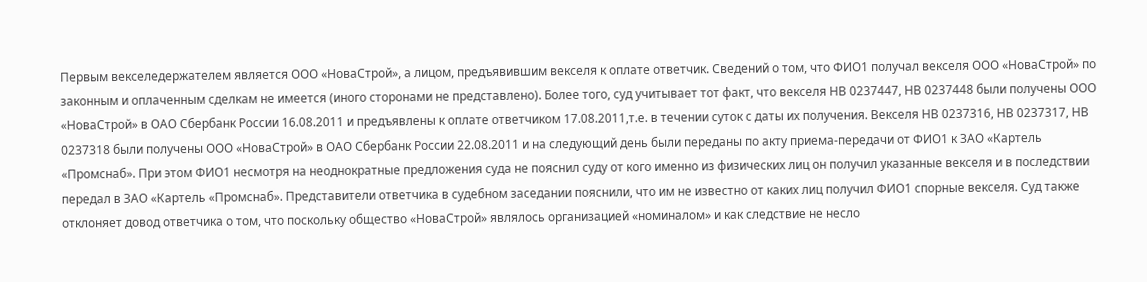Первым векселедержателем является ООО «НоваСтрой», а лицом, предъявившим векселя к оплате ответчик. Сведений о том, что ФИО1 получал векселя ООО «НоваСтрой» по законным и оплаченным сделкам не имеется (иного сторонами не представлено). Более того, суд учитывает тот факт, что векселя НВ 0237447, НВ 0237448 были получены ООО «НоваСтрой» в ОАО Сбербанк России 16.08.2011 и предъявлены к оплате ответчиком 17.08.2011,т.е. в течении суток с даты их получения. Векселя НВ 0237316, НВ 0237317, НВ 0237318 были получены ООО «НоваСтрой» в ОАО Сбербанк России 22.08.2011 и на следующий день были переданы по акту приема-передачи от ФИО1 к ЗАО «Картель «Промснаб». При этом ФИО1 несмотря на неоднократные предложения суда не пояснил суду от кого именно из физических лиц он получил указанные векселя и в последствии передал в ЗАО «Картель «Промснаб». Представители ответчика в судебном заседании пояснили, что им не известно от каких лиц получил ФИО1 спорные векселя. Суд также отклоняет довод ответчика о том, что поскольку общество «НоваСтрой» являлось организацией «номиналом» и как следствие не несло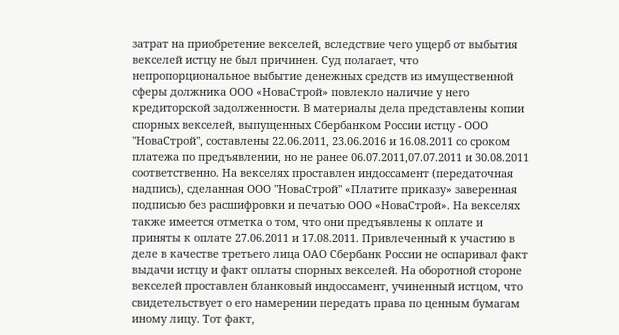затрат на приобретение векселей, вследствие чего ущерб от выбытия векселей истцу не был причинен. Суд полагает, что непропорциональное выбытие денежных средств из имущественной сферы должника ООО «НоваСтрой» повлекло наличие у него кредиторской задолженности. В материалы дела представлены копии спорных векселей, выпущенных Сбербанком России истцу - ООО "НоваСтрой", составлены 22.06.2011, 23.06.2016 и 16.08.2011 со сроком платежа по предъявлении, но не ранее 06.07.2011,07.07.2011 и 30.08.2011 соответственно. На векселях проставлен индоссамент (передаточная надпись), сделанная ООО "НоваСтрой" «Платите приказу» заверенная подписью без расшифровки и печатью ООО «НоваСтрой». На векселях также имеется отметка о том, что они предъявлены к оплате и приняты к оплате 27.06.2011 и 17.08.2011. Привлеченный к участию в деле в качестве третьего лица ОАО Сбербанк России не оспаривал факт выдачи истцу и факт оплаты спорных векселей. На оборотной стороне векселей проставлен бланковый индоссамент, учиненный истцом, что свидетельствует о его намерении передать права по ценным бумагам иному лицу. Тот факт,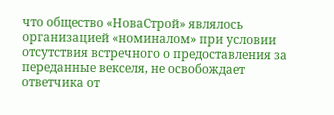что общество «НоваСтрой» являлось организацией «номиналом» при условии отсутствия встречного о предоставления за переданные векселя, не освобождает ответчика от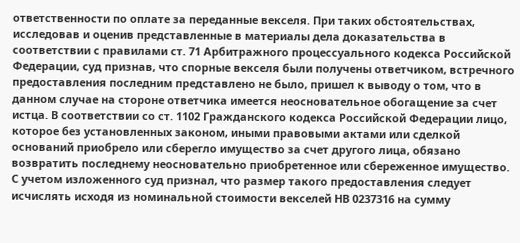ответственности по оплате за переданные векселя. При таких обстоятельствах, исследовав и оценив представленные в материалы дела доказательства в соответствии с правилами ст. 71 Арбитражного процессуального кодекса Российской Федерации, суд признав, что спорные векселя были получены ответчиком, встречного предоставления последним представлено не было, пришел к выводу о том, что в данном случае на стороне ответчика имеется неосновательное обогащение за счет истца. В соответствии со ст. 1102 Гражданского кодекса Российской Федерации лицо, которое без установленных законом, иными правовыми актами или сделкой оснований приобрело или сберегло имущество за счет другого лица, обязано возвратить последнему неосновательно приобретенное или сбереженное имущество. С учетом изложенного суд признал, что размер такого предоставления следует исчислять исходя из номинальной стоимости векселей НВ 0237316 на сумму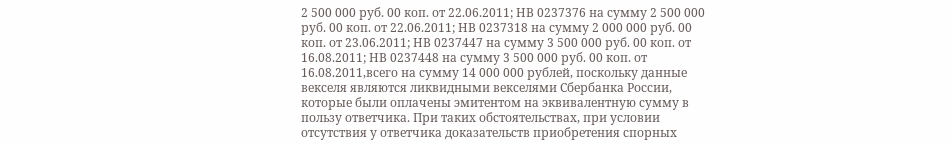2 500 000 руб. 00 коп. от 22.06.2011; НВ 0237376 на сумму 2 500 000 руб. 00 коп. от 22.06.2011; НВ 0237318 на сумму 2 000 000 руб. 00 коп. от 23.06.2011; НВ 0237447 на сумму 3 500 000 руб. 00 коп. от 16.08.2011; НВ 0237448 на сумму 3 500 000 руб. 00 коп. от 16.08.2011,всего на сумму 14 000 000 рублей, поскольку данные векселя являются ликвидными векселями Сбербанка России, которые были оплачены эмитентом на эквивалентную сумму в пользу ответчика. При таких обстоятельствах, при условии отсутствия у ответчика доказательств приобретения спорных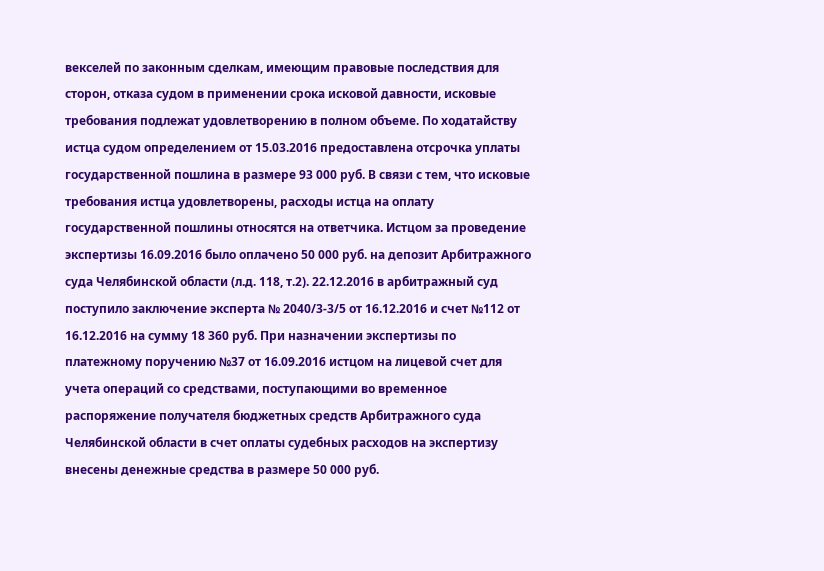векселей по законным сделкам, имеющим правовые последствия для сторон, отказа судом в применении срока исковой давности, исковые требования подлежат удовлетворению в полном объеме. По ходатайству истца судом определением от 15.03.2016 предоставлена отсрочка уплаты государственной пошлина в размере 93 000 руб. В связи с тем, что исковые требования истца удовлетворены, расходы истца на оплату государственной пошлины относятся на ответчика. Истцом за проведение экспертизы 16.09.2016 было оплачено 50 000 руб. на депозит Арбитражного суда Челябинской области (л.д. 118, т.2). 22.12.2016 в арбитражный суд поступило заключение эксперта № 2040/3-3/5 от 16.12.2016 и счет №112 от 16.12.2016 на сумму 18 360 руб. При назначении экспертизы по платежному поручению №37 от 16.09.2016 истцом на лицевой счет для учета операций со средствами, поступающими во временное распоряжение получателя бюджетных средств Арбитражного суда Челябинской области в счет оплаты судебных расходов на экспертизу внесены денежные средства в размере 50 000 руб.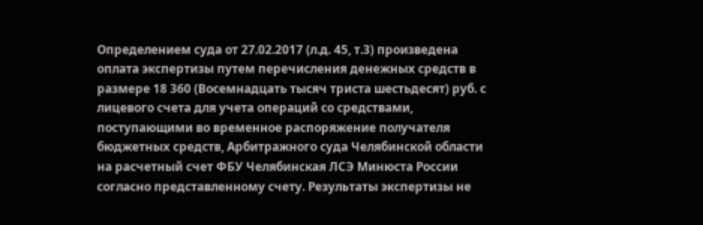Определением суда от 27.02.2017 (л.д. 45, т.3) произведена оплата экспертизы путем перечисления денежных средств в размере 18 360 (Восемнадцать тысяч триста шестьдесят) руб. с лицевого счета для учета операций со средствами, поступающими во временное распоряжение получателя бюджетных средств, Арбитражного суда Челябинской области на расчетный счет ФБУ Челябинская ЛСЭ Минюста России согласно представленному счету. Результаты экспертизы не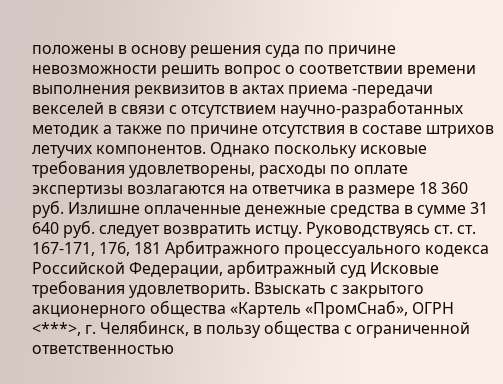положены в основу решения суда по причине невозможности решить вопрос о соответствии времени выполнения реквизитов в актах приема -передачи векселей в связи с отсутствием научно-разработанных методик а также по причине отсутствия в составе штрихов летучих компонентов. Однако поскольку исковые требования удовлетворены, расходы по оплате экспертизы возлагаются на ответчика в размере 18 360 руб. Излишне оплаченные денежные средства в сумме 31 640 руб. следует возвратить истцу. Руководствуясь ст. ст. 167-171, 176, 181 Арбитражного процессуального кодекса Российской Федерации, арбитражный суд Исковые требования удовлетворить. Взыскать с закрытого акционерного общества «Картель «ПромСнаб», ОГРН <***>, г. Челябинск, в пользу общества с ограниченной ответственностью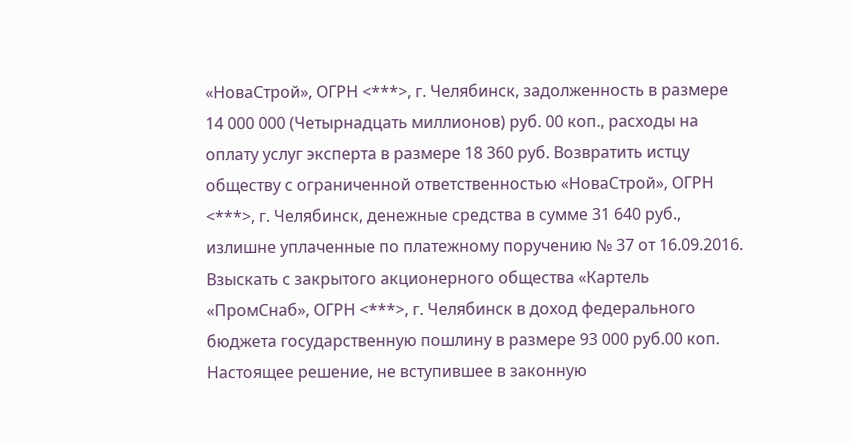«НоваСтрой», ОГРН <***>, г. Челябинск, задолженность в размере 14 000 000 (Четырнадцать миллионов) руб. 00 коп., расходы на оплату услуг эксперта в размере 18 360 руб. Возвратить истцу обществу с ограниченной ответственностью «НоваСтрой», ОГРН <***>, г. Челябинск, денежные средства в сумме 31 640 руб., излишне уплаченные по платежному поручению № 37 от 16.09.2016. Взыскать с закрытого акционерного общества «Картель «ПромСнаб», ОГРН <***>, г. Челябинск в доход федерального бюджета государственную пошлину в размере 93 000 руб.00 коп. Настоящее решение, не вступившее в законную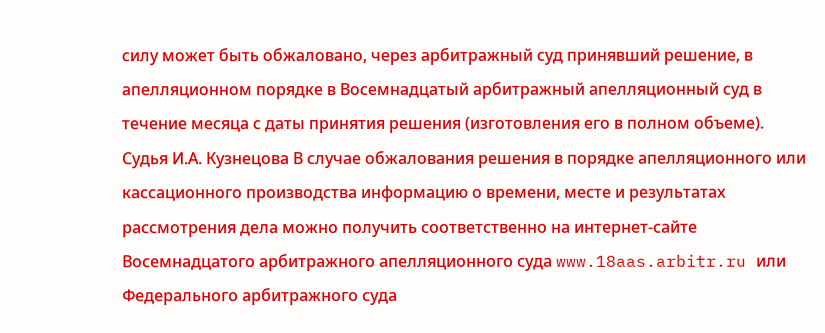силу может быть обжаловано, через арбитражный суд принявший решение, в апелляционном порядке в Восемнадцатый арбитражный апелляционный суд в течение месяца с даты принятия решения (изготовления его в полном объеме). Судья И.А. Кузнецова В случае обжалования решения в порядке апелляционного или кассационного производства информацию о времени, месте и результатах рассмотрения дела можно получить соответственно на интернет-сайте Восемнадцатого арбитражного апелляционного суда www.18aas.arbitr.ru или Федерального арбитражного суда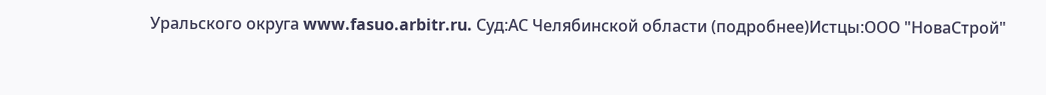Уральского округа www.fasuo.arbitr.ru. Суд:АС Челябинской области (подробнее)Истцы:ООО "НоваСтрой"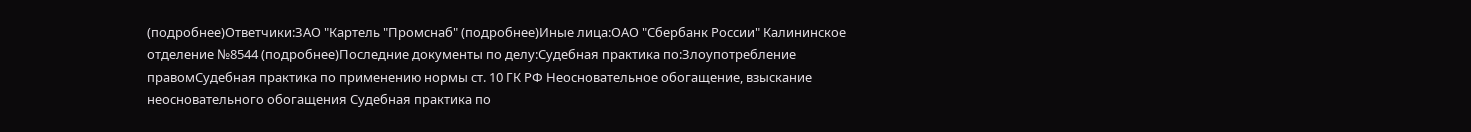(подробнее)Ответчики:ЗАО "Картель "Промснаб" (подробнее)Иные лица:ОАО "Сбербанк России" Калининское отделение №8544 (подробнее)Последние документы по делу:Судебная практика по:Злоупотребление правомСудебная практика по применению нормы ст. 10 ГК РФ Неосновательное обогащение, взыскание неосновательного обогащения Судебная практика по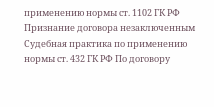применению нормы ст. 1102 ГК РФ Признание договора незаключенным Судебная практика по применению нормы ст. 432 ГК РФ По договору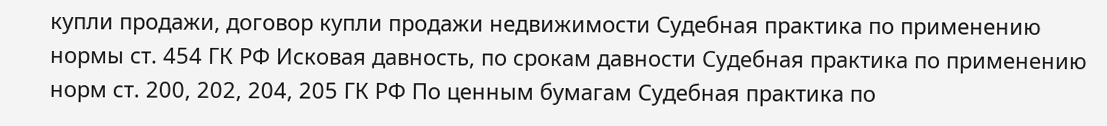купли продажи, договор купли продажи недвижимости Судебная практика по применению нормы ст. 454 ГК РФ Исковая давность, по срокам давности Судебная практика по применению норм ст. 200, 202, 204, 205 ГК РФ По ценным бумагам Судебная практика по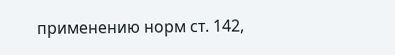применению норм ст. 142,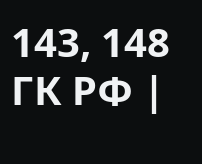143, 148 ГК РФ |